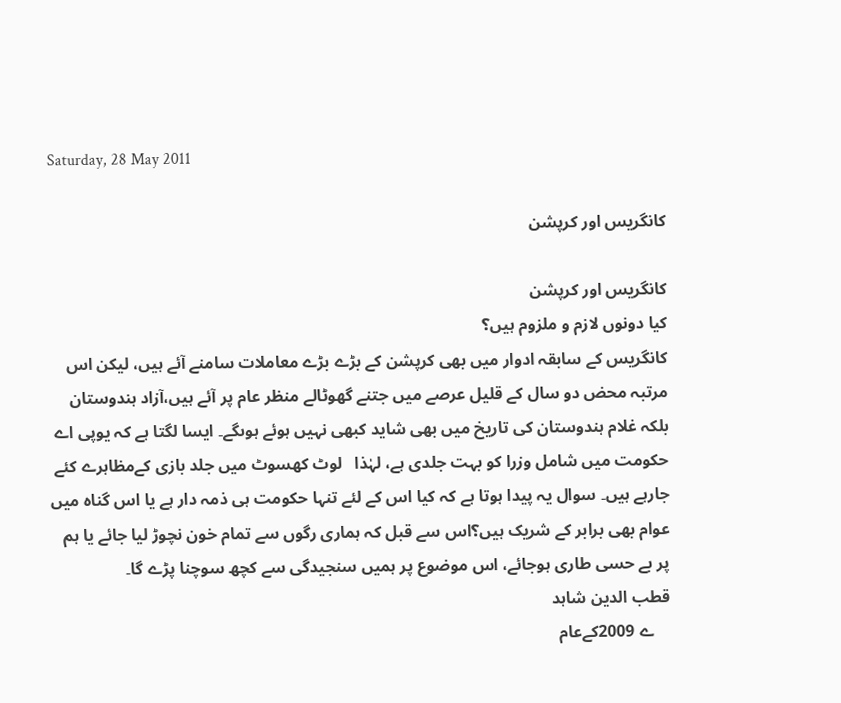Saturday, 28 May 2011

کانگریس اور کرپشن

کانگریس اور کرپشن
کیا دونوں لازم و ملزوم ہیں؟
کانگریس کے سابقہ ادوار میں بھی کرپشن کے بڑے بڑے معاملات سامنے آئے ہیں، لیکن اس مرتبہ محض دو سال کے قلیل عرصے میں جتنے گھوٹالے منظر عام پر آئے ہیں،آزاد ہندوستان بلکہ غلام ہندوستان کی تاریخ میں بھی شاید کبھی نہیں ہوئے ہوںگے۔ ایسا لگتا ہے کہ یوپی اے حکومت میں شامل وزرا کو بہت جلدی ہے، لہٰذا   لوٹ کھسوٹ میں جلد بازی کےمظاہرے کئے جارہے ہیں۔ سوال یہ پیدا ہوتا ہے کہ کیا اس کے لئے تنہا حکومت ہی ذمہ دار ہے یا اس گناہ میں عوام بھی برابر کے شریک ہیں؟اس سے قبل کہ ہماری رگوں سے تمام خون نچوڑ لیا جائے یا ہم پر بے حسی طاری ہوجائے، اس موضوع پر ہمیں سنجیدگی سے کچھ سوچنا پڑے گا۔
قطب الدین شاہد
    ے 2009کےعام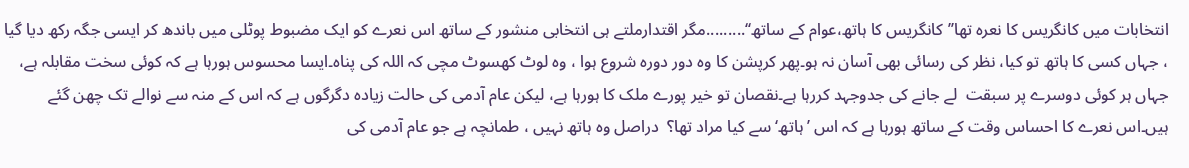انتخابات میں کانگریس کا نعرہ تھا’’کانگریس کا ہاتھ،عوام کے ساتھ‘‘.........مگر اقتدارملتے ہی انتخابی منشور کے ساتھ اس نعرے کو ایک مضبوط پوٹلی میں باندھ کر ایسی جگہ رکھ دیا گیا ، جہاں کسی کا ہاتھ تو کیا، نظر کی رسائی بھی آسان نہ ہو۔پھر کرپشن کا وہ دور دورہ شروع ہوا ، وہ لوٹ کھسوٹ مچی کہ اللہ کی پناہ۔ایسا محسوس ہورہا ہے کہ کوئی سخت مقابلہ ہے، جہاں ہر کوئی دوسرے پر سبقت  لے جانے کی جدوجہد کررہا ہے۔نقصان تو خیر پورے ملک کا ہورہا ہے، لیکن عام آدمی کی حالت زیادہ دگرگوں ہے کہ اس کے منہ سے نوالے تک چھن گئے ہیں۔اس نعرے کا احساس وقت کے ساتھ ہورہا ہے کہ اس ’ہاتھ‘ سے کیا مراد تھا؟  دراصل وہ ہاتھ نہیں ، طمانچہ ہے جو عام آدمی کی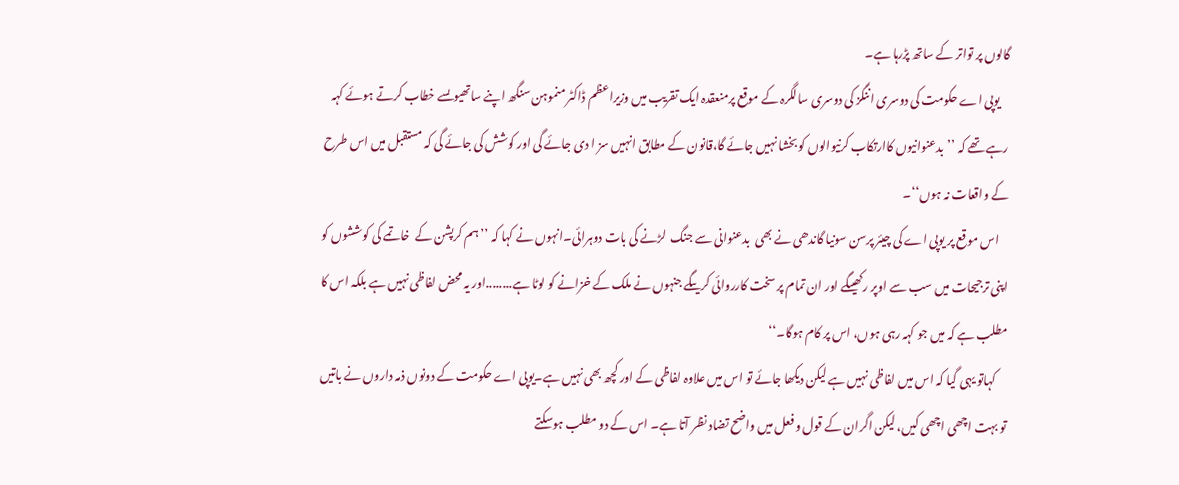گالوں پر تواتر کے ساتھ پڑرہا ہے۔
    یوپی اے حکومت کی دوسری اننگز کی دوسری سالگرہ کے موقع پرمنعقدہ ایک تقریب میں وزیراعظم ڈاکٹر منموہن سنگھ اپنے ساتھیوںسے خطاب کرتے ہوئے کہہ رہے تھے کہ ’’بدعنوانیوں کاارتکاب کرنیوالوں کو بخشا نہیں جائے گا،قانون کے مطابق انہیں سز ا دی جائے گی اور کوشش کی جائے گی کہ مستقبل میں اس طرح کے واقعات نہ ہوں‘‘۔
    اس موقع پر یوپی اے کی چیئر پرسن سونیا گاندھی نے بھی  بدعنوانی سے جنگ  لڑنے کی بات دوہرائی۔انہوں نے کہا کہ ’’ہم کرپشن کے  خاتمے کی کوششوں کو اپنی ترجیحات میں سب سے اوپر رکھیںگے اور ان تمام پر سخت کارروائی کریںگے جنہوں نے ملک کے خزانے کو لوٹا ہے........اور یہ محض لفاظی نہیں ہے بلکہ اس کا مطلب ہے کہ میں جو کہہ رہی ہوں، اس پر کام ہوگا۔‘‘
     کہاتو یہی گیا کہ اس میں لفاظی نہیں ہے لیکن دیکھا جائے تو اس میں علاوہ لفاظی کے اور کچھ بھی نہیں ہے۔یوپی اے حکومت کے دونوں ذمہ داروں نے باتیں تو بہت اچھی اچھی کیں، لیکن اگران کے قول و فعل میں واضح تضاد نظر آتا ہے۔ اس کے دو مطلب ہوسکتے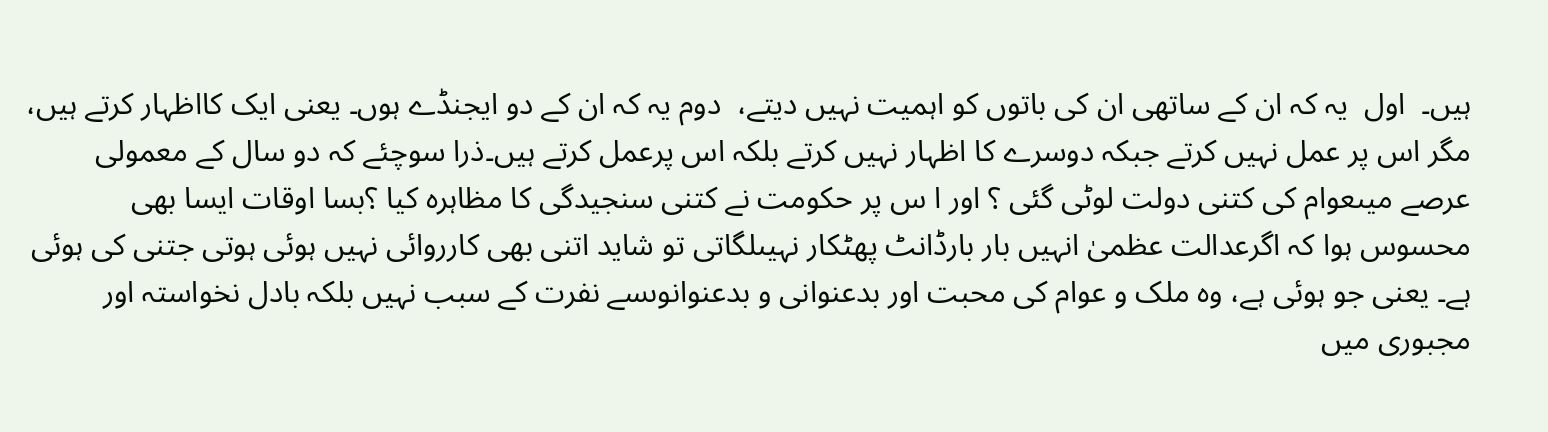ہیں۔  اول  یہ کہ ان کے ساتھی ان کی باتوں کو اہمیت نہیں دیتے،  دوم یہ کہ ان کے دو ایجنڈے ہوں۔ یعنی ایک کااظہار کرتے ہیں، مگر اس پر عمل نہیں کرتے جبکہ دوسرے کا اظہار نہیں کرتے بلکہ اس پرعمل کرتے ہیں۔ذرا سوچئے کہ دو سال کے معمولی عرصے میںعوام کی کتنی دولت لوٹی گئی ؟ اور ا س پر حکومت نے کتنی سنجیدگی کا مظاہرہ کیا ؟بسا اوقات ایسا بھی محسوس ہوا کہ اگرعدالت عظمیٰ انہیں بار بارڈانٹ پھٹکار نہیںلگاتی تو شاید اتنی بھی کارروائی نہیں ہوئی ہوتی جتنی کی ہوئی ہے۔ یعنی جو ہوئی ہے، وہ ملک و عوام کی محبت اور بدعنوانی و بدعنوانوںسے نفرت کے سبب نہیں بلکہ بادل نخواستہ اور مجبوری میں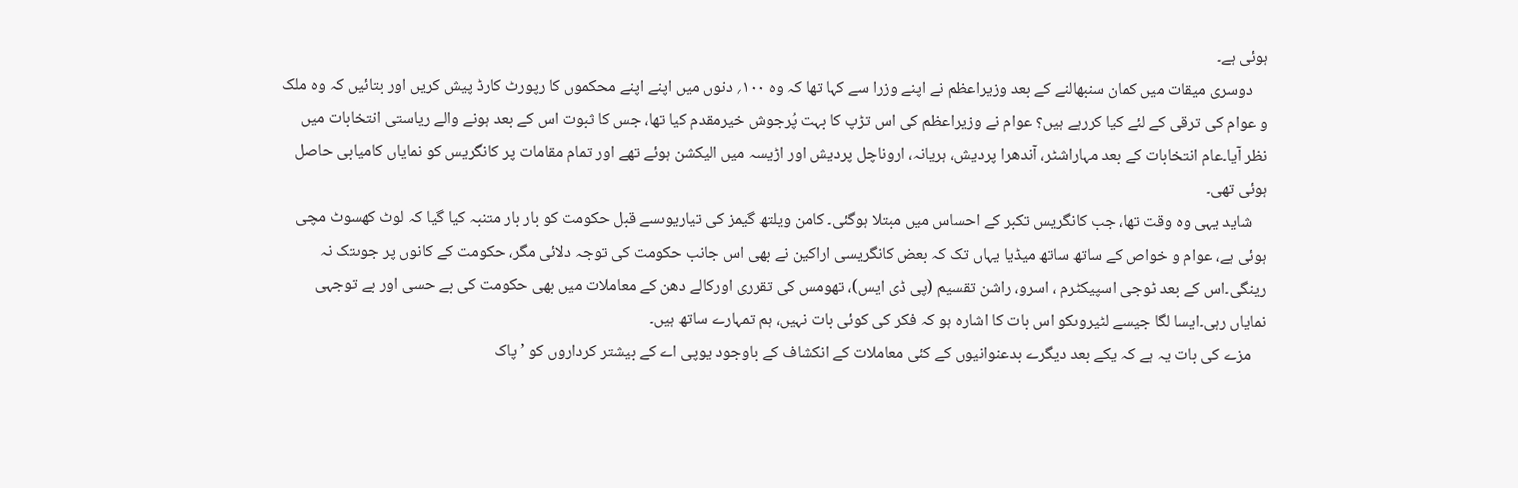ہوئی ہے۔
    دوسری میقات میں کمان سنبھالنے کے بعد وزیراعظم نے اپنے وزرا سے کہا تھا کہ وہ ۱۰۰؍ دنوں میں اپنے اپنے محکموں کا رپورٹ کارڈ پیش کریں اور بتائیں کہ وہ ملک و عوام کی ترقی کے لئے کیا کررہے ہیں؟ عوام نے وزیراعظم کی اس تڑپ کا بہت پُرجوش خیرمقدم کیا تھا، جس کا ثبوت اس کے بعد ہونے والے ریاستی انتخابات میں نظر آیا۔عام انتخابات کے بعد مہاراشٹر، آندھرا پردیش، ہریانہ، اروناچل پردیش اور اڑیسہ میں الیکشن ہوئے تھے اور تمام مقامات پر کانگریس کو نمایاں کامیابی حاصل ہوئی تھی۔
    شاید یہی وہ وقت تھا، جب کانگریس تکبر کے احساس میں مبتلا ہوگئی۔ کامن ویلتھ گیمز کی تیاریوںسے قبل حکومت کو بار بار متنبہ کیا گیا کہ لوٹ کھسوٹ مچی ہوئی ہے، عوام و خواص کے ساتھ ساتھ میڈیا یہاں تک کہ بعض کانگریسی اراکین نے بھی اس جانب حکومت کی توجہ دلائی مگر، حکومت کے کانوں پر جوںتک نہ رینگی۔اس کے بعد ٹوجی اسپیکٹرم ، اسرو، راشن تقسیم (پی ڈی ایس)، تھومس کی تقرری اورکالے دھن کے معاملات میں بھی حکومت کی بے حسی اور بے توجہی نمایاں رہی۔ایسا لگا جیسے لٹیروںکو اس بات کا اشارہ ہو کہ فکر کی کوئی بات نہیں، ہم تمہارے ساتھ ہیں۔
    مزے کی بات یہ ہے کہ یکے بعد دیگرے بدعنوانیوں کے کئی معاملات کے انکشاف کے باوجود یوپی اے کے بیشتر کرداروں کو ’پاک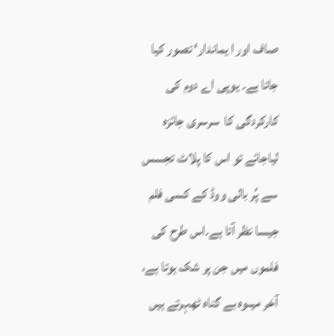صاف اور ا یماندار‘ تصور کیا جاتا ہے۔ یوپی اے دوم کی کارکردگی کا  سرسری جائزہ لیاجائے تو اس کا پلاٹ تجسس سے پُر بالی ووڈ کے کسی فلم جیسا نظر آتا ہے۔اس طرح کی فلموں میں جن پر شک ہوتا ہے،  آخر میںوہ بے گناہ ٹھہرتے ہیں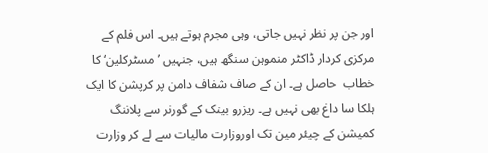اور جن پر نظر نہیں جاتی، وہی مجرم ہوتے ہیں۔ اس فلم کے مرکزی کردار ڈاکٹر منموہن سنگھ ہیں، جنہیں ’مسٹرکلین‘ کا خطاب  حاصل ہے۔ ان کے صاف شفاف دامن پر کرپشن کا ایک ہلکا سا داغ بھی نہیں ہے۔ ریزرو بینک کے گورنر سے پلاننگ کمیشن کے چیئر مین تک اوروزارت مالیات سے لے کر وزارت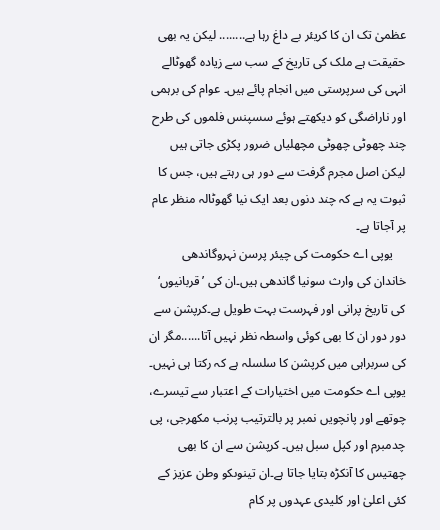عظمیٰ تک ان کا کریئر بے داغ رہا ہے........ لیکن یہ بھی حقیقت ہے ملک کی تاریخ کے سب سے زیادہ گھوٹالے انہی کی سرپرستی میں انجام پائے ہیں۔ عوام کی برہمی اور ناراضگی کو دیکھتے ہوئے سسپنس فلموں کی طرح چند چھوٹی چھوٹی مچھلیاں ضرور پکڑی جاتی ہیں لیکن اصل مجرم گرفت سے دور ہی رہتے ہیں، جس کا ثبوت یہ ہے کہ چند دنوں بعد ایک نیا گھوٹالہ منظر عام پر آجاتا ہے۔
    یوپی اے حکومت کی چیئر پرسن نہروگاندھی خاندان کی وارث سونیا گاندھی ہیں۔ان کی ’قربانیوں‘ کی تاریخ پرانی اور فہرست بہت طویل ہے۔کرپشن سے دور دور ان کا بھی کوئی واسطہ نظر نہیں آتا......مگر ان کی سربراہی میں کرپشن کا سلسلہ ہے کہ رکتا ہی نہیں۔ یوپی اے حکومت میں اختیارات کے اعتبار سے تیسرے، چوتھے اور پانچویں نمبر پر بالترتیب پرنب مکھرجی، پی چدمبرم اور کپل سبل ہیں۔ کرپشن سے ان کا بھی چھتیس کا آنکڑہ بتایا جاتا ہے۔ان تینوںکو وطن عزیز کے کئی اعلیٰ اور کلیدی عہدوں پر کام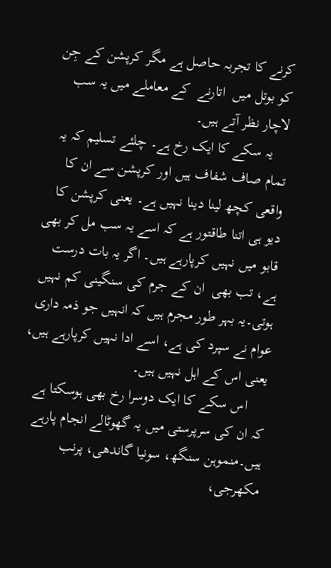کرنے کا تجربہ حاصل ہے مگر کرپشن کے جِن کو بوتل میں  اتارنے  کے معاملے میں یہ سب لاچار نظر آتے ہیں۔
    یہ سکے کا ایک رخ ہے۔ چلئے تسلیم کہ یہ تمام صاف شفاف ہیں اور کرپشن سے ان کا واقعی کچھ لینا دینا نہیں ہے۔ یعنی کرپشن کا دیو ہی اتنا طاقتور ہے کہ اسے یہ سب مل کر بھی قابو میں نہیں کرپارہے ہیں۔ اگر یہ بات درست ہے، تب بھی  ان کے جرم کی سنگینی کم نہیں ہوتی۔یہ بہر طور مجرم ہیں کہ انہیں جو ذمہ داری  عوام نے سپرد کی ہے، اسے ادا نہیں کرپارہے ہیں، یعنی اس کے اہل نہیں ہیں۔
     اس سکے کا ایک دوسرا رخ بھی ہوسکتا ہے کہ ان کی سرپرستی میں یہ گھوٹالے انجام پارہے  ہیں۔منموہن سنگھ، سونیا گاندھی، پرنب مکھرجی،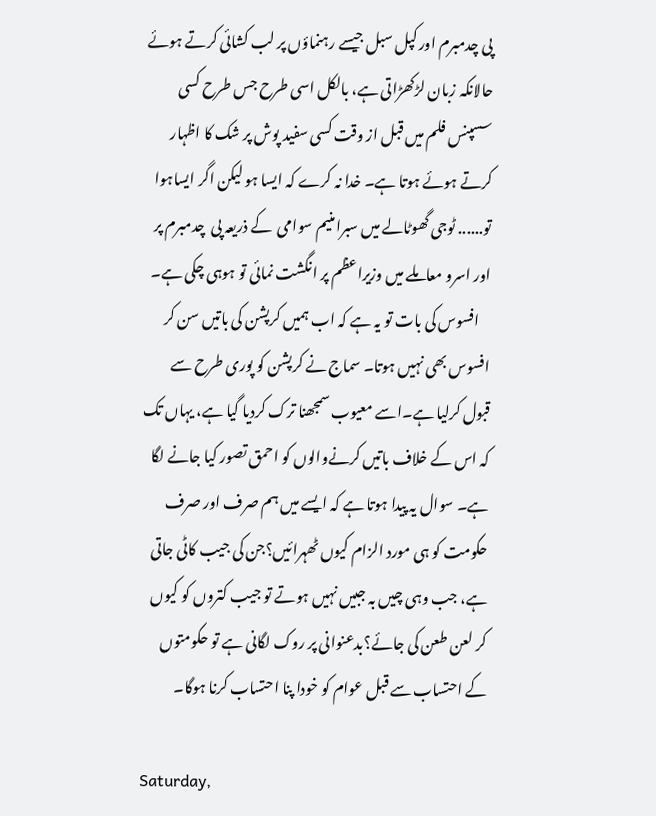پی چدمبرم اور کپل سبل جیسے رہنماؤں پر لب کشائی کرتے ہوئے حالانکہ زبان لڑکھڑاتی ہے، بالکل اسی طرح جس طرح کسی سسپنس فلم میں قبل از وقت کسی سفید پوش پر شک کا اظہار کرتے ہوئے ہوتا ہے۔ خدا نہ کرے کہ ایسا ہو لیکن اگر ایساہوا تو...... ٹوجی گھوٹالے میں سبرامنیم سوامی  کے ذریعہ پی  چدمبرم پر اور اسرو معاملے میں وزیراعظم پر انگشت نمائی تو ہوہی چکی ہے۔
    افسوس کی بات تو یہ ہے کہ اب ہمیں کرپشن کی باتیں سن کر افسوس بھی نہیں ہوتا۔ سماج نے کرپشن کو پوری طرح سے قبول کرلیا ہے۔اسے معیوب سمجھنا ترک کردیا گیا ہے، یہاں تک کہ اس کے خلاف باتیں کرنےوالوں کو احمق تصور کیا جانے لگا ہے۔ سوال یہ پیدا ہوتا ہے کہ ایسے میں ہم صرف اور صرف حکومت کو ہی مورد الزام کیوں ٹھہرائیں؟جن کی جیب کاٹی جاتی ہے، جب وہی چیں بہ جبیں نہیں ہوتے تو جیب کتروں کو کیوں کر لعن طعن کی جائے؟بدعنوانی پر روک لگانی ہے تو حکومتوں کے احتساب سے قبل عوام کو خودا پنا احتساب کرنا ہوگا۔

Saturday,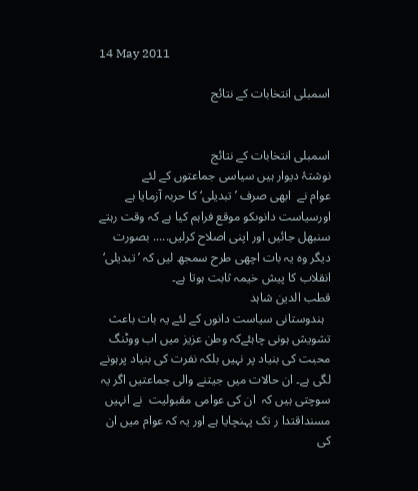14 May 2011

اسمبلی انتخابات کے نتائج


اسمبلی انتخابات کے نتائج
نوشتۂ دیوار ہیں سیاسی جماعتوں کے لئے
عوام نے  ابھی صرف ’تبدیلی‘ کا حربہ آزمایا ہے اورسیاست دانوںکو موقع فراہم کیا ہے کہ وقت رہتے سنبھل جائیں اور اپنی اصلاح کرلیں..... بصورت دیگر وہ یہ بات اچھی طرح سمجھ لیں کہ ’تبدیلی‘ انقلاب کا پیش خیمہ ثابت ہوتا ہے۔
قطب الدین شاہد
  ہندوستانی سیاست دانوں کے لئے یہ بات باعث تشویش ہونی چاہئےکہ وطن عزیز میں اب ووٹنگ محبت کی بنیاد پر نہیں بلکہ نفرت کی بنیاد پرہونے لگی ہے۔ ان حالات میں جیتنے والی جماعتیں اگر یہ سوچتی ہیں کہ  ان کی عوامی مقبولیت  نے انہیں مسنداقتدا ر تک پہنچایا ہے اور یہ کہ عوام میں ان کی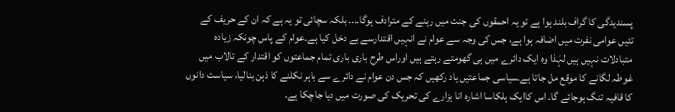پسندیدگی کا گراف بلند ہوا ہے تو یہ احمقوں کی جنت میں رہنے کے مترادف ہوگا.... بلکہ سچائی تو یہ ہے کہ ان کے حریف کے تئیں عوامی نفرت میں اضافہ ہوا ہے، جس کی وجہ سے عوام نے انہیں اقتدارسے بے دخل کیا ہے۔عوام کے پاس چونکہ زیادہ متبادلات نہیں ہیں لہٰذا وہ ایک دائرے میں ہی گھومتے رہتے ہیں اوراس طرح باری باری تمام جماعتوں کو اقتدار کے تالاب میں غوطہ لگانے کا موقع مل جاتا ہے۔سیاسی جماعتیں یاد رکھیں کہ جس دن عوام نے دائرے سے باہر نکلنے کا ذہن بنالیا، سیاست دانوں کا قافیہ تنگ ہوجائے گا۔ اس کاایک ہلکاسا اشارہ انا ہزارے کی تحریک کی صورت میں دیا جاچکا ہے۔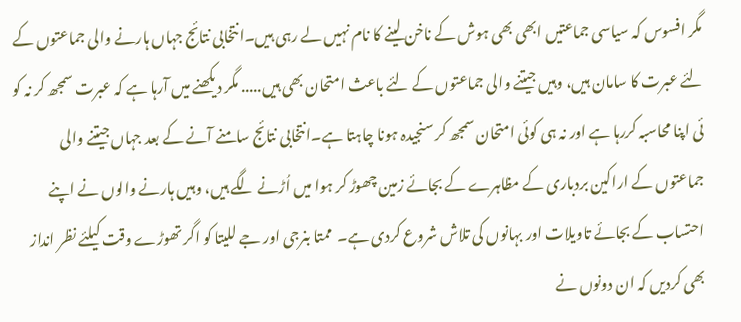مگر افسوس کہ سیاسی جماعتیں ابھی بھی ہوش کے ناخن لینے کا نام نہیں لے رہی ہیں۔انتخابی نتائج جہاں ہارنے والی جماعتوں کے لئے عبرت کا سامان ہیں، وہیں جیتنے والی جماعتوں کے لئے باعث امتحان بھی ہیں..... مگر دیکھنے میں آرہا ہے کہ عبرت سمجھ کر نہ کو ئی اپنا محاسبہ کررہا ہے اور نہ ہی کوئی امتحان سمجھ کر سنجیدہ ہونا چاہتا ہے۔انتخابی نتائج سامنے آنے کے بعد جہاں جیتنے والی جماعتوں کے اراکین بردباری کے مظاہرے کے بجائے زمین چھوڑ کر ہوا میں اُڑنے لگے ہیں، وہیں ہارنے والوں نے اپنے احتساب کے بجائے تاویلات اور بہانوں کی تلاش شروع کردی ہے۔  ممتا بنرجی اور جے للیتا کو اگر تھوڑے وقت کیلئے نظر انداز بھی کردیں کہ ان دونوں نے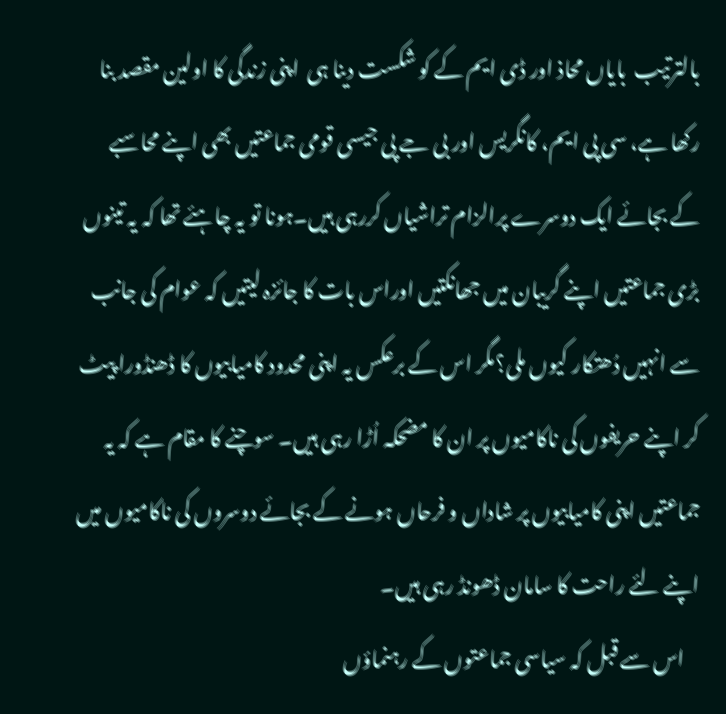بالترتیب  بایاں محاذ اور ڈی ایم کے کو شکست دینا ہی  اپنی زندگی کا اولین مقصد بنا رکھا ہے، سی پی ایم، کانگریس اور بی جے پی جیسی قومی جماعتیں بھی اپنے محاسبے کے بجائے ایک دوسرے پرالزام تراشیاں کررہی ہیں۔ہونا تو یہ چاہئے تھا کہ یہ تینوں بڑی جماعتیں اپنے گریبان میں جھانکتیں اوراس بات کا جائزہ لیتیں کہ عوام کی جانب سے انہیں دُھتکار کیوں ملی؟مگر اس کے برعکس یہ اپنی محدود کامیابیوں کا ڈھنڈورا پیٹ کر اپنے حریفوں کی ناکامیوں پر ان کا مضحکہ اُڑا رہی ہیں۔ سوچنے کا مقام ہے کہ یہ جماعتیں اپنی کامیابیوں پر شاداں و فرحاں ہونے کے بجائے دوسروں کی ناکامیوں میں اپنے لئے راحت کا سامان ڈھونڈ رہی ہیں۔
    اس سے قبل کہ سیاسی جماعتوں کے رہنماؤں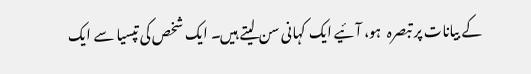کے بیانات پر تبصرہ  ہو، آئیے ایک کہانی سن لیتے ہیں۔ ایک شخص کی تپسیا سے ایک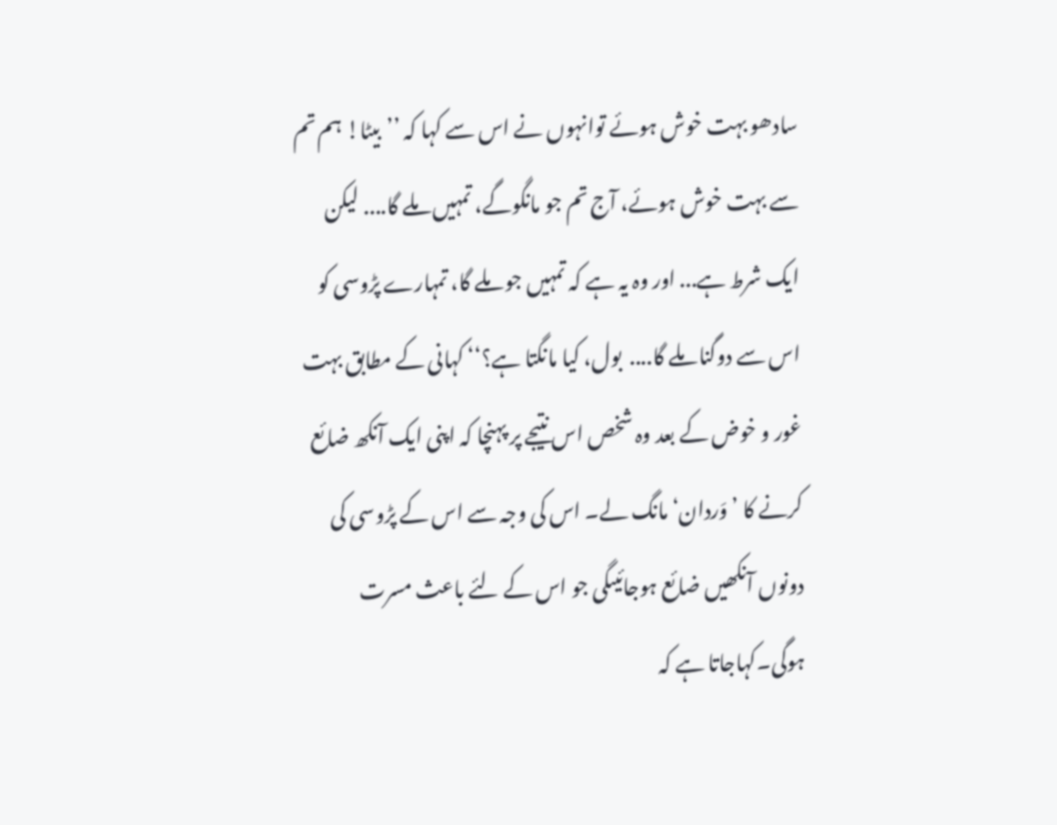سادھو بہت خوش ہوئے توانہوں نے اس سے کہا کہ ’’بیٹا! ہم تم سے بہت خوش ہوئے، آج تم جو مانگوگے، تمہیں ملے گا.... لیکن ایک شرط ہے... اور وہ یہ ہے کہ تمہیں جو ملے گا، تمہارے پڑوسی کو اس سے دوگنا ملے گا....  بول، کیا مانگتا ہے؟‘‘ کہانی کے مطابق بہت غور و خوض کے بعد وہ شخص اس نتیجے پر پہنچا کہ اپنی ایک آنکھ ضائع کرنے کا ’وَردان‘ مانگ لے۔ اس کی وجہ سے اس کے پڑوسی کی دونوں آنکھیں ضائع ہوجائیںگی جو اس کے لئے باعث مسرت ہوگی۔کہاجاتا ہے کہ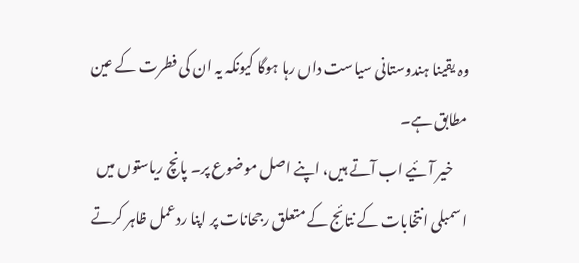وہ یقینا ہندوستانی سیاست داں رہا ہوگا کیونکہ یہ ان کی فطرت کے عین مطابق ہے۔
     خیر آئیے اب آتے ہیں، اپنے اصل موضوع پر۔ پانچ ریاستوں میں اسمبلی انتخابات کے نتائج کے متعلق رجحانات پر اپنا ردعمل ظاہر کرتے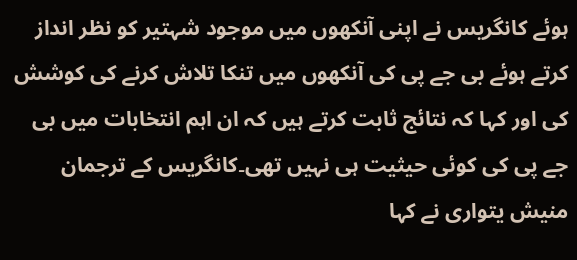ہوئے کانگریس نے اپنی آنکھوں میں موجود شہتیر کو نظر انداز کرتے ہوئے بی جے پی کی آنکھوں میں تنکا تلاش کرنے کی کوشش کی اور کہا کہ نتائج ثابت کرتے ہیں کہ ان اہم انتخابات میں بی جے پی کی کوئی حیثیت ہی نہیں تھی۔کانگریس کے ترجمان منیش یتواری نے کہا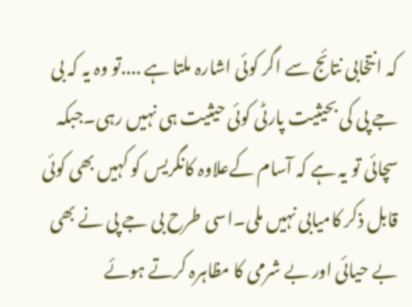کہ انتخابی نتائج سے اگر کوئی اشارہ ملتا ہے ....تو وہ یہ کہ بی جے پی کی بحیثیت پارٹی کوئی حیثیت ہی نہیں رہی۔جبکہ سچائی تو یہ ہے کہ آسام کےعلاوہ کانگریس کو کہیں بھی کوئی قابل ذکر کامیابی نہیں ملی۔اسی طرح بی جے پی نے بھی بے حیائی اور بے شرمی کا مظاہرہ کرتے ہوئے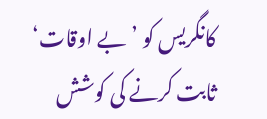کانگریس کو ’بے اوقات‘ ثابت کرنے کی کوشش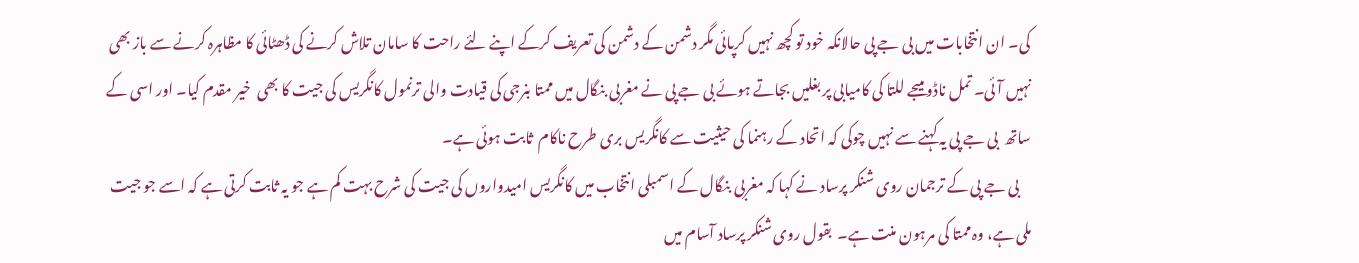کی۔ ان انتخابات میں بی جے پی حالانکہ خود تو کچھ نہیں کرپائی مگر دشمن کے دشمن کی تعریف کرکے اپنے لئے راحت کا سامان تلاش کرنے کی ڈھٹائی کا مظاہرہ کرنے سے باز بھی نہیں آئی۔ تمل ناڈو میںجے للتا کی کامیابی پر بغلیں بجاتے ہوئے بی جے پی نے مغربی بنگال میں ممتا بنرجی کی قیادت والی ترنمول کانگریس کی جیت کا بھی  خیر مقدم کیا۔ اور اسی کے ساتھ  بی جے پی یہ کہنے سے نہیں چوکی کہ اتحاد کے رہنما کی حیثیت سے کانگریس بری طرح ناکام  ثابت ہوئی ہے۔
    بی جے پی کے ترجمان روی شنکر پرساد نے کہا کہ مغربی بنگال کے اسمبلی انتخاب میں کانگریس امیدواروں کی جیت کی شرح بہت کم ہے جو یہ ثابت کرتی ہے کہ اسے جو جیت ملی ہے، وہ ممتا کی مرہون منت ہے۔  بقول روی شنکر پرساد آسام میں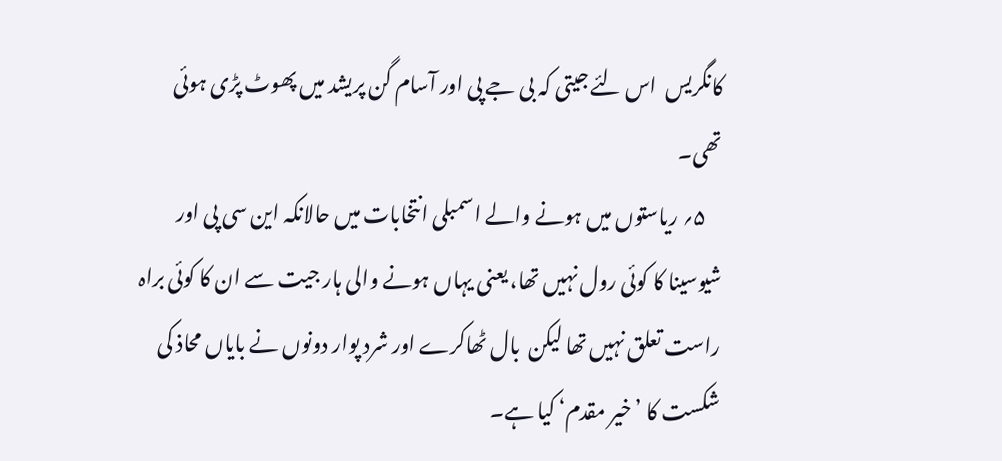کانگریس  اس لئے جیتی کہ بی جے پی اور آسام گن پریشد میں پھوٹ پڑی ہوئی تھی۔
    ۵؍ ریاستوں میں ہونے والے اسمبلی انتخابات میں حالانکہ این سی پی اور شیوسینا کا کوئی رول نہیں تھا، یعنی یہاں ہونے والی ہار جیت سے ان کا کوئی براہ راست تعلق نہیں تھا لیکن  بال ٹھاکرے اور شرد پوار دونوں نے بایاں محاذ کی شکست کا ’خیر مقدم‘ کیا ہے۔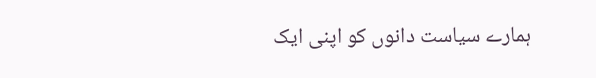ہمارے سیاست دانوں کو اپنی ایک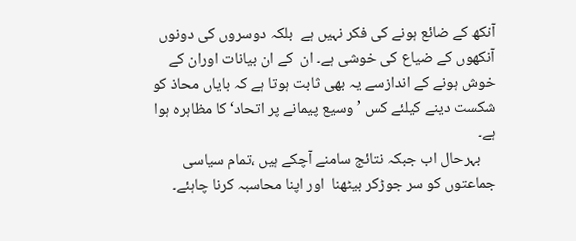آنکھ کے ضائع ہونے کی فکر نہیں ہے  بلکہ دوسروں کی دونوں آنکھوں کے ضیاع کی خوشی ہے۔ ان  کے ان بیانات اوران کے خوش ہونے کے اندازسے یہ بھی ثابت ہوتا ہے کہ بایاں محاذ کو شکست دینے کیلئے کس ’ وسیع پیمانے پر اتحاد‘ کا مظاہرہ ہوا ہے۔
    بہرحال اب جبکہ نتائج سامنے آچکے ہیں ،تمام سیاسی جماعتوں کو سر جوڑکر بیٹھنا  اور اپنا محاسبہ کرنا چاہئے۔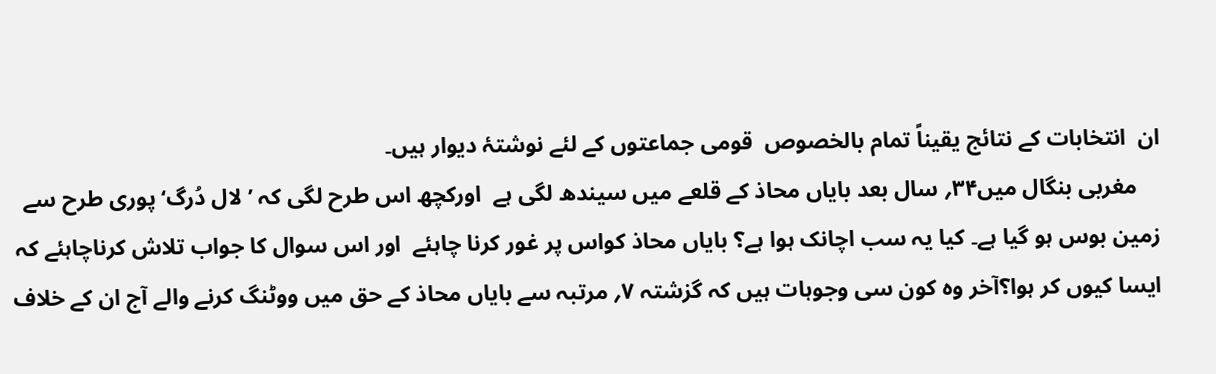ان  انتخابات کے نتائج یقیناً تمام بالخصوص  قومی جماعتوں کے لئے نوشتۂ دیوار ہیں۔
    مغربی بنگال میں۳۴؍ سال بعد بایاں محاذ کے قلعے میں سیندھ لگی ہے  اورکچھ اس طرح لگی کہ ’لال دُرگ‘ پوری طرح سے زمین بوس ہو گیا ہے۔ کیا یہ سب اچانک ہوا ہے؟ بایاں محاذ کواس پر غور کرنا چاہئے  اور اس سوال کا جواب تلاش کرناچاہئے کہ ایسا کیوں کر ہوا؟آخر وہ کون سی وجوہات ہیں کہ گزشتہ ۷؍ مرتبہ سے بایاں محاذ کے حق میں ووٹنگ کرنے والے آج ان کے خلاف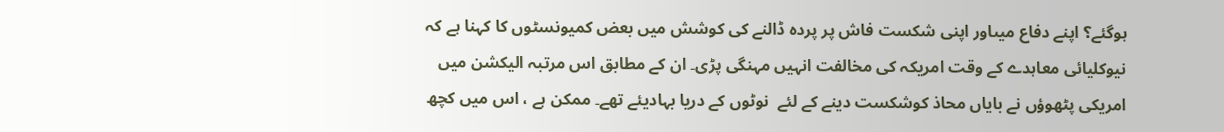ہوگئے؟ اپنے دفاع میںاور اپنی شکست فاش پر پردہ ڈالنے کی کوشش میں بعض کمیونسٹوں کا کہنا ہے کہ نیوکلیائی معاہدے کے وقت امریکہ کی مخالفت انہیں مہنگی پڑی۔ ان کے مطابق اس مرتبہ الیکشن میں امریکی پٹھوؤں نے بایاں محاذ کوشکست دینے کے لئے  نوٹوں کے دریا بہادیئے تھے۔ ممکن ہے ، اس میں کچھ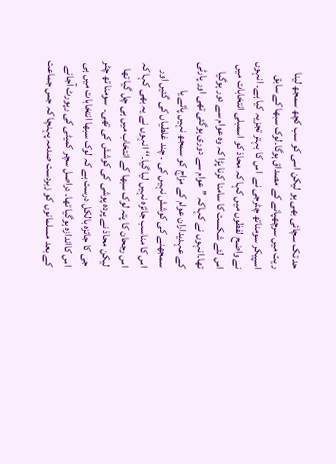حد تک سچائی بھی ہو لیکن اسی کو سب کچھ سمجھ لینا ریت میں سرچھپانے کے مصداق ہوگا۔لوک سبھا کے سابق اسپیکر سومناتھ چٹرجی نے  اس کا بہتر تجزیہ کیا ہے۔ انہوں نے واضح لفظوں میں کہا کہ محاذ کو اسمبلی انتخابات میں اس لئے شکست کا سامنا کرنا پڑا کہ وہ عوام سے دور ہوگیا تھا۔انہوں نے کہاکہ ’’ عوام سے دوری ہوگئی تھی اور پارٹی کے عہدیداران عوام کے مزاج کو سمجھ نہیں پائے یا سمجھنے کی کوشش نہیں کی ۔ چند غلطیاں کی گئیں اور اس کا مناسب جائزہ نہیں لیا گیا۔‘‘ انہوں نے یہ بھی کہا کہ اس رجحان کا پتہ لوک سبھا کے انتخاب میں ہی چل گیا تھا لیکن محاذ نے پردہ پوشی کی کوشش کی تھی۔  سومنا تھ چٹر جی کا جائزہ بالکل درست ہے کہ لوک سبھا انتخابات میں ہی اس کااندازہ ہوگیا تھا۔ دراصل سچر کمیٹی کی رپورٹ آجانے کے بعد مسلمانوں کو زبردست صدمہ پہنچا کہ جس جماعت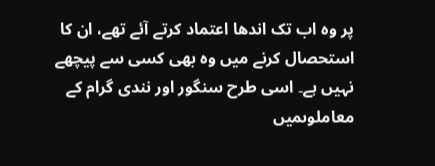پر وہ اب تک اندھا اعتماد کرتے آئے تھے، ان کا استحصال کرنے میں وہ بھی کسی سے پیچھے نہیں ہے۔ اسی طرح سنگور اور نندی گرام کے معاملوںمیں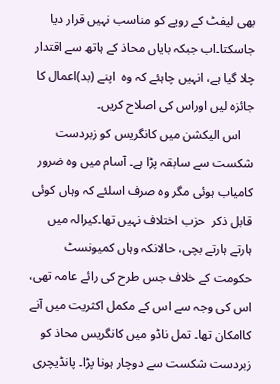بھی لیفٹ کے رویے کو مناسب نہیں قرار دیا جاسکتا۔اب جبکہ بایاں محاذ کے ہاتھ سے اقتدار چلا گیا ہے، انہیں چاہئے کہ وہ  اپنے (بد)اعمال کا جائزہ لیں اوراس کی اصلاح کریں۔
    اس الیکشن میں کانگریس کو زبردست شکست سے سابقہ پڑا ہے۔ آسام میں وہ ضرور کامیاب ہوئی مگر وہ صرف اسلئے کہ وہاں کوئی قابل ذکر  حزب اختلاف نہیں تھا۔کیرالہ میں ہارتے ہارتے بچی، حالانکہ وہاں کمیونسٹ حکومت کے خلاف جس طرح کی رائے عامہ تھی، اس کی وجہ سے اس کے مکمل اکثریت میں آنے کاامکان تھا۔ تمل ناڈو میں کانگریس محاذ کو زبردست شکست سے دوچار ہونا پڑا۔ پانڈیچری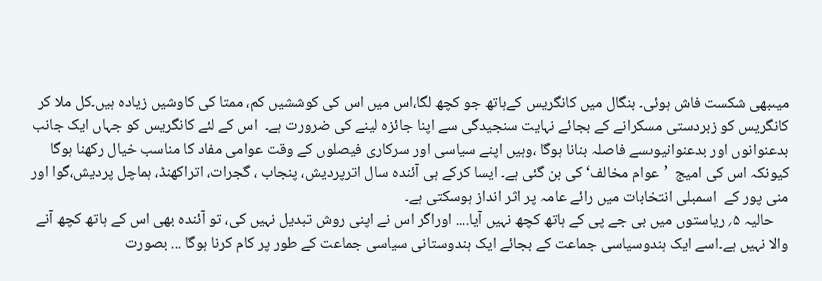میںبھی شکست فاش ہوئی۔ بنگال میں کانگریس کےہاتھ جو کچھ لگا،اس میں اس کی کوششیں کم، ممتا کی کاوشیں زیادہ ہیں۔کل ملا کر کانگریس کو زبردستی مسکرانے کے بجائے نہایت سنجیدگی سے اپنا جائزہ لینے کی ضرورت ہے۔  اس کے لئے کانگریس کو جہاں ایک جانب بدعنوانوں اور بدعنوانیوںسے فاصلہ بنانا ہوگا ،وہیں اپنے سیاسی اور سرکاری فیصلوں کے وقت عوامی مفاد کا مناسب خیال رکھنا ہوگا کیونکہ اس کی امیج  ’عوام مخالف‘ کی بن گئی ہے۔ ایسا کرکے ہی آئندہ سال اترپردیش، پنجاب ، گجرات، اتراکھنڈ، ہماچل پردیش،گوا اور منی پور کے  اسمبلی انتخابات میں رائے عامہ پر اثر انداز ہوسکتی ہے۔
    حالیہ ۵؍ ریاستوں میں بی جے پی کے ہاتھ کچھ نہیں آیا.... اوراگر اس نے اپنی روش تبدیل نہیں کی، تو آئندہ بھی اس کے ہاتھ کچھ آنے والا نہیں ہے۔اسے ایک ہندوسیاسی جماعت کے بجائے ایک ہندوستانی سیاسی جماعت کے طور پر کام کرنا ہوگا ... بصورت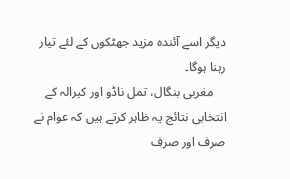دیگر اسے آئندہ مزید جھٹکوں کے لئے تیار رہنا ہوگا۔
    مغربی بنگال، تمل ناڈو اور کیرالہ کے انتخابی نتائج یہ ظاہر کرتے ہیں کہ عوام نے صرف اور صرف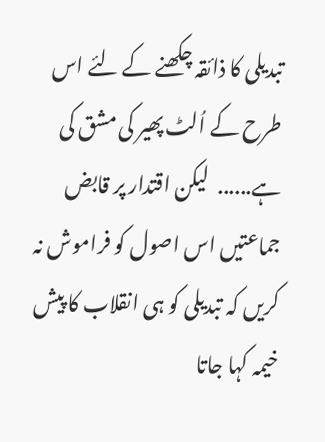تبدیلی کا ذائقہ چکھنے کے لئے اس طرح کے اُلٹ پھیر کی مشق کی ہے......  لیکن اقتدار پر قابض جماعتیں اس اصول کو فراموش نہ کریں کہ تبدیلی کو ہی انقلاب کا پیش خیمہ کہا جاتا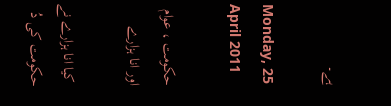ہے۔

Monday, 25 April 2011

حکومت ، عوام اور انا ہزارے

 کیا انا ہزارے نے حکومت کی دُ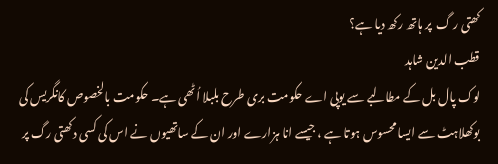کھتی ر گ  پر ہاتھ رکھ دیا ہے؟
قطب الدین شاہد
لوک پال بل کے مطالبے سے یوپی اے حکومت بری طرح بلبلا اُٹھی ہے۔ حکومت بالخصوص کانگریس کی بوکھلاہٹ سے ایسا محسوس ہوتا ہے ، جیسے انا ہزارے اور ان کے ساتھیوں نے اس کی کسی دکھتی رگ پر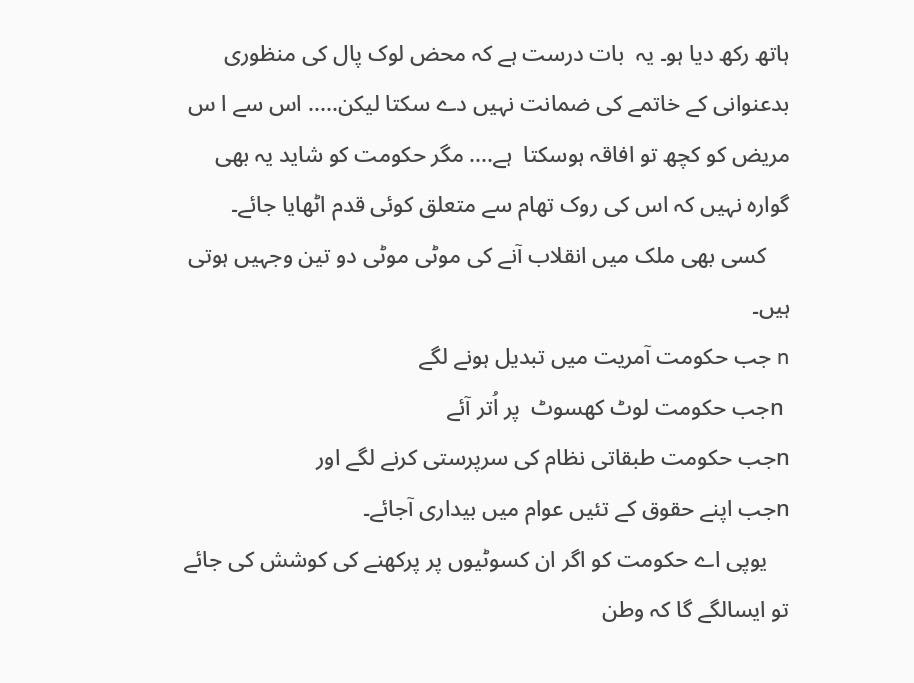ہاتھ رکھ دیا ہو۔ یہ  بات درست ہے کہ محض لوک پال کی منظوری بدعنوانی کے خاتمے کی ضمانت نہیں دے سکتا لیکن..... اس سے ا س مریض کو کچھ تو افاقہ ہوسکتا  ہے.... مگر حکومت کو شاید یہ بھی گوارہ نہیں کہ اس کی روک تھام سے متعلق کوئی قدم اٹھایا جائے۔
    کسی بھی ملک میں انقلاب آنے کی موٹی موٹی دو تین وجہیں ہوتی ہیں۔
n جب حکومت آمریت میں تبدیل ہونے لگے
 nجب حکومت لوٹ کھسوٹ  پر اُتر آئے
nجب حکومت طبقاتی نظام کی سرپرستی کرنے لگے اور
nجب اپنے حقوق کے تئیں عوام میں بیداری آجائے۔
    یوپی اے حکومت کو اگر ان کسوٹیوں پر پرکھنے کی کوشش کی جائے تو ایسالگے گا کہ وطن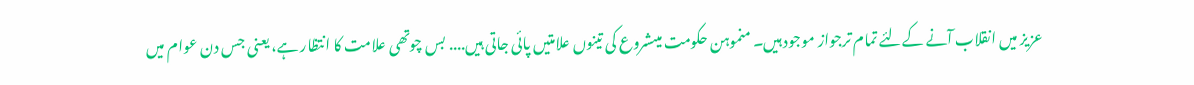عزیز میں انقلاب آنے کےلئے تمام ترجواز موجود ہیں۔ منموہن حکومت میںشروع کی تینوں علامتیں پائی جاتی ہیں.... بس چوتھی علامت کا انتظار ہے، یعنی جس دن عوام میں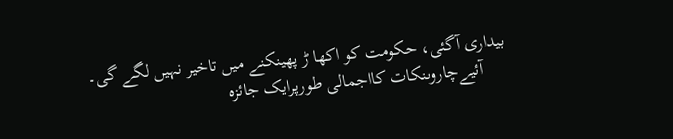بیداری آگئی، حکومت کو اکھا ڑ پھینکنے میں تاخیر نہیں لگے گی۔
     آئیےچاروںنکات کااجمالی طورپرایک جائزہ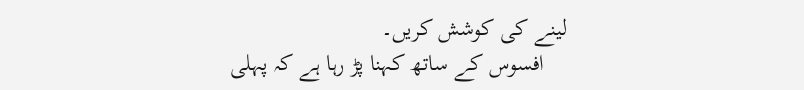لینے کی کوشش کریں۔
    افسوس کے ساتھ کہنا پڑ رہا ہے کہ پہلی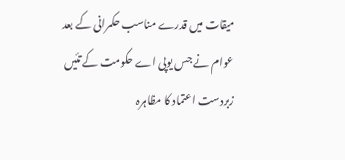میقات میں قدرے مناسب حکمرانی کے بعد عوام نے جس یوپی اے حکومت کے تئیں زبردست اعتماد کا مظاہرہ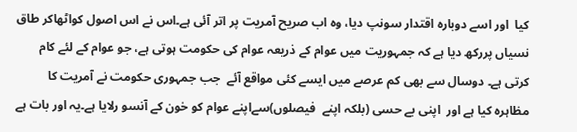کیا  اور اسے دوبارہ اقتدار سونپ دیا، وہ اب صریح آمریت پر اتر آئی ہے۔اس نے اس اصول کواٹھاکر طاق نسیاں پررکھ دیا ہے کہ جمہوریت میں عوام کے ذریعہ عوام کی حکومت ہوتی ہے، جو عوام کے لئے کام کرتی ہے۔ دوسال سے بھی کم عرصے میں ایسے کئی مواقع آئے  جب جمہوری حکومت نے آمریت کا مظاہرہ کیا ہے اور  اپنی بے حسی (بلکہ اپنے  فیصلوں)سےاپنے عوام کو خون کے آنسو رلایا ہے۔یہ اور بات ہے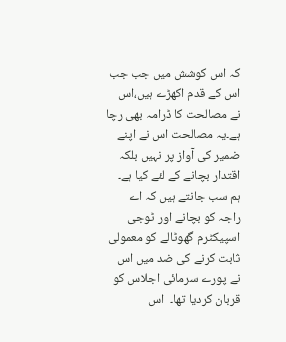کہ اس کوشش میں جب جب اس کے قدم اکھڑے ہیں،اس نے مصالحت کا ڈرامہ بھی رچا ہے۔یہ مصالحت اس نے اپنے ضمیر کی آواز پر نہیں بلکہ اقتدار بچانے کے لئے کیا ہے۔ ہم سب جانتے ہیں کہ اے راجہ کو بچانے اور ٹوجی اسپیکٹرم گھوٹالے کو معمولی ثابت کرنے کی ضد میں اس نے پورے سرمائی اجلاس کو قربان کردیا تھا۔  اس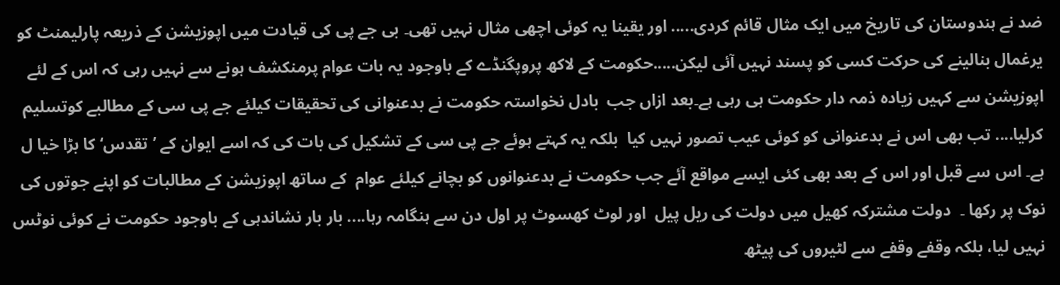ضد نے ہندوستان کی تاریخ میں ایک مثال قائم کردی..... اور یقینا یہ کوئی اچھی مثال نہیں تھی۔ بی جے پی کی قیادت میں اپوزیشن کے ذریعہ پارلیمنٹ کو یرغمال بنالینے کی حرکت کسی کو پسند نہیں آئی لیکن.....حکومت کے لاکھ پروپگنڈے کے باوجود یہ بات عوام پرمنکشف ہونے سے نہیں رہی کہ اس کے لئے اپوزیشن سے کہیں زیادہ ذمہ دار حکومت ہی رہی ہے۔بعد ازاں جب  بادل نخواستہ حکومت نے بدعنوانی کی تحقیقات کیلئے جے پی سی کے مطالبے کوتسلیم کرلیا.... تب بھی اس نے بدعنوانی کو کوئی عیب تصور نہیں کیا  بلکہ یہ کہتے ہوئے جے پی سی کے تشکیل کی بات کی کہ اسے ایوان کے ’تقدس‘ کا بڑا خیا ل ہے۔ اس سے قبل اور اس کے بعد بھی کئی ایسے مواقع آئے جب حکومت نے بدعنوانوں کو بچانے کیلئے عوام  کے ساتھ اپوزیشن کے مطالبات کو اپنے جوتوں کی نوک پر رکھا ۔  دولت مشترکہ کھیل میں دولت کی ریل پیل  اور لوٹ کھسوٹ پر اول دن سے ہنگامہ رہا.... بار بار نشاندہی کے باوجود حکومت نے کوئی نوٹس نہیں لیا، بلکہ وقفے وقفے سے لٹیروں کی پیٹھ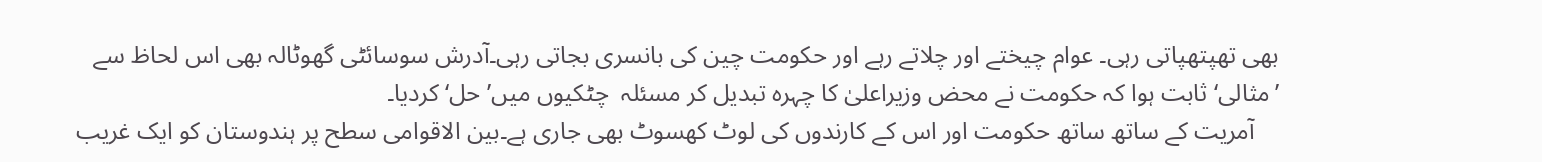بھی تھپتھپاتی رہی۔ عوام چیختے اور چلاتے رہے اور حکومت چین کی بانسری بجاتی رہی۔آدرش سوسائٹی گھوٹالہ بھی اس لحاظ سے ’مثالی‘ ثابت ہوا کہ حکومت نے محض وزیراعلیٰ کا چہرہ تبدیل کر مسئلہ  چٹکیوں میں’حل‘ کردیا۔
    آمریت کے ساتھ ساتھ حکومت اور اس کے کارندوں کی لوٹ کھسوٹ بھی جاری ہے۔بین الاقوامی سطح پر ہندوستان کو ایک غریب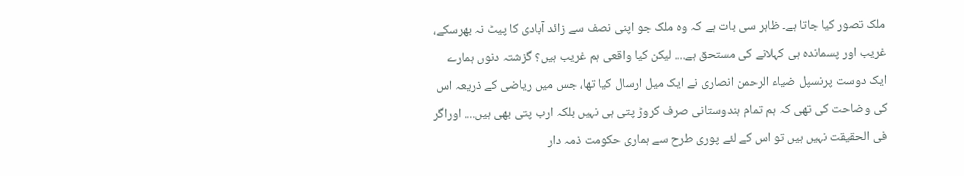ملک تصور کیا جاتا ہے۔ ظاہر سی بات ہے کہ وہ ملک جو اپنی نصف سے زائد آبادی کا پیٹ نہ بھرسکے، غریب اور پسماندہ ہی کہلانے کی مستحق ہے.... لیکن کیا واقعی ہم غریب ہیں؟ گزشتہ دنوں ہمارے ایک دوست پرنسپل ضیاء الرحمن انصاری نے ایک میل ارسال کیا تھا، جس میں ریاضی کے ذریعہ اس کی وضاحت کی تھی کہ ہم تمام ہندوستانی صرف کروڑ پتی ہی نہیں بلکہ ارب پتی بھی ہیں.... اوراگر فی الحقیقت نہیں ہیں تو اس کے لئے پوری طرح سے ہماری حکومت ذمہ دار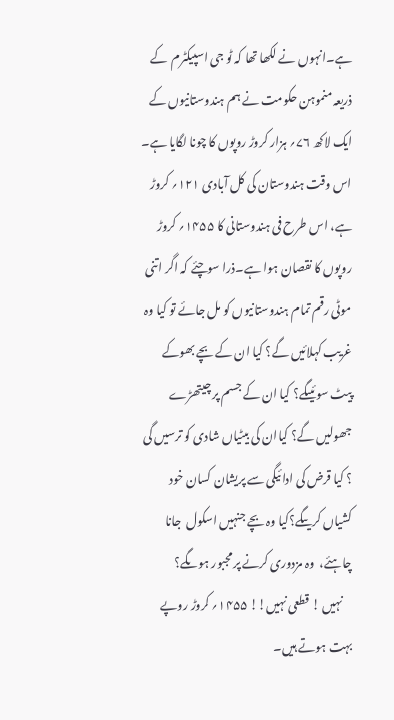ہے۔انہوں نے لکھا تھا کہ ٹو جی اسپیکٹرم  کے ذریعہ منموہن حکومت نے ہم ہندوستانیوں کے ایک لاکھ ۷۶؍ ہزار کروڑ روپوں کا چونا لگایا ہے۔ اس وقت ہندوستان کی کل آبادی ۱۲۱؍ کروڑ ہے، اس طرح فی ہندوستانی کا ۱۴۵۵؍ کروڑ روپوں کا نقصان ہوا ہے۔ذرا سوچئے کہ اگر اتنی موٹی رقم تمام ہندوستانیوں کو مل جائے تو کیا وہ غریب کہلائیں گے؟ کیا ان کے بچے بھوکے پیٹ سوئیںگے؟ کیا ان کے جسم پر چیتھڑے جھولیں گے؟ کیاان کی بیٹیاں شادی کو ترسیں گی ؟ کیا قرض کی ادائیگی سے پریشان کسان خود کشیاں کریںگے؟کیا وہ بچے جنہیں اسکول  جانا چاہئے،  وہ مزدوری کرنے پر مجبور ہوںگے؟
    نہیں ! قطعی نہیں!! ۱۴۵۵؍ کروڑ روپے بہت ہوتے ہیں۔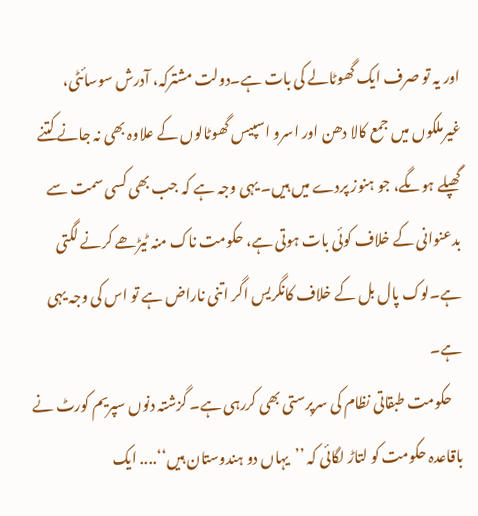اور یہ تو صرف ایک گھوٹالے کی بات ہے۔دولت مشترکہ، آدرش سوسائٹی، غیرملکوں میں جمع کالا دھن اور اسرو اسپیس گھوٹالوں کے علاوہ بھی نہ جانے کتنے گھپلے ہوںگے، جو ہنوز پردے میں ہیں۔ یہی وجہ ہے کہ جب بھی کسی سمت سے بدعنوانی کے خلاف کوئی بات ہوتی ہے، حکومت ناک منہ ٹیڑھے کرنے لگتی ہے۔لوک پال بل کے خلاف کانگریس اگر اتنی ناراض ہے تو اس کی وجہ یہی ہے۔
    حکومت طبقاتی نظام کی سرپرستی بھی کررہی ہے۔ گزشتہ دنوں سپریم کورٹ نے باقاعدہ حکومت کو لتاڑ لگائی کہ ’’یہاں دو ہندوستان ہیں‘‘.... ایک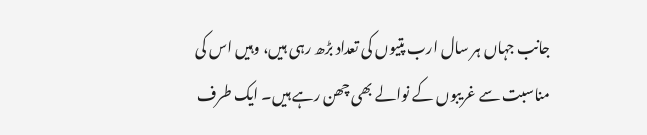جانب جہاں ہر سال ارب پتیوں کی تعداد بڑھ رہی ہیں، وہیں اس کی مناسبت سے غریبوں کے نوالے بھی چھن رہے ہیں۔ ایک طرف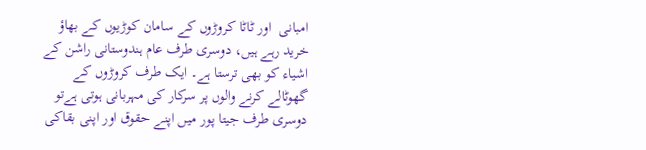امبانی  اور ٹاٹا کروڑوں کے سامان کوڑیوں کے بھاؤ خرید رہے ہیں، دوسری طرف عام ہندوستانی راشن کے اشیاء کو بھی ترستا ہے۔ ایک طرف کروڑوں کے گھوٹالے کرنے والوں پر سرکار کی مہربانی ہوتی ہےتو دوسری طرف جیتا پور میں اپنے حقوق اور اپنی بقاکی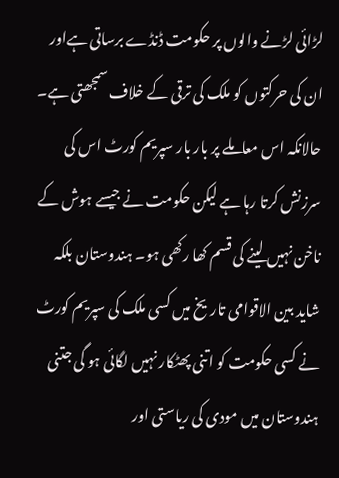لڑائی لڑنے والوں پر حکومت ڈنڈے برساتی ہےاور ان کی حرکتوں کو ملک کی ترقی کے خلاف سمجھتی ہے۔ حالانکہ اس معاملے پر بار بار سپریم کورٹ اس کی سرزنش کرتا رہا ہے لیکن حکومت نے جیسے ہوش کے ناخن نہیں لینے کی قسم کھا رکھی ہو۔ ہندوستان بلکہ شاید بین الاقوامی تاریخ میں کسی ملک کی سپریم کورٹ نے کسی حکومت کو اتنی پھٹکار نہیں لگائی ہو گی جتنی ہندوستان میں مودی کی ریاستی اور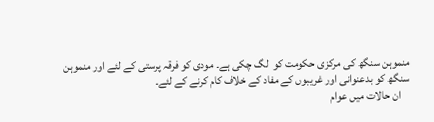منموہن سنگھ کی مرکزی حکومت کو  لگ چکی ہے۔ مودی کو فرقہ پرستی کے لئے اور منموہن سنگھ کو بدعنوانی اور غریبوں کے مفاد کے خلاف کام کرنے کے لئے۔
    ان حالات میں عوام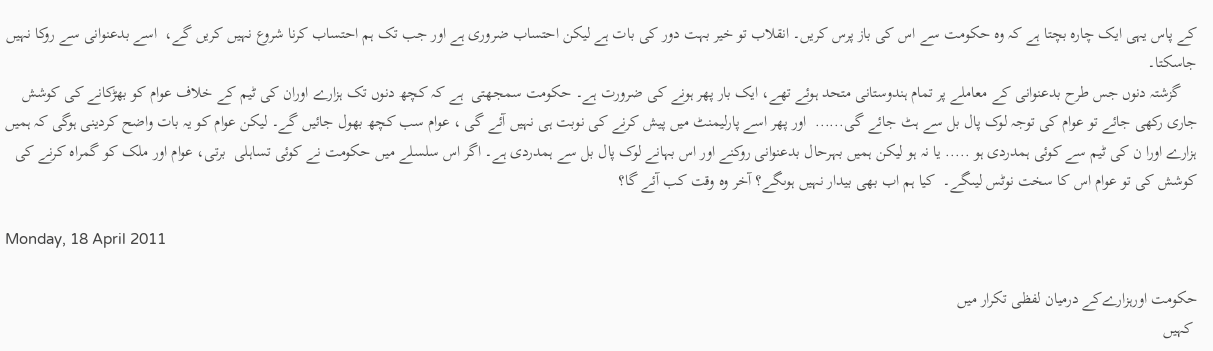کے پاس یہی ایک چارہ بچتا ہے کہ وہ حکومت سے اس کی باز پرس کریں۔ انقلاب تو خیر بہت دور کی بات ہے لیکن احتساب ضروری ہے اور جب تک ہم احتساب کرنا شروع نہیں کریں گے،  اسے بدعنوانی سے روکا نہیں جاسکتا۔
    گزشتہ دنوں جس طرح بدعنوانی کے معاملے پر تمام ہندوستانی متحد ہوئے تھے، ایک بار پھر ہونے کی ضرورت ہے۔ حکومت سمجھتی  ہے کہ کچھ دنوں تک ہزارے اوران کی ٹیم کے خلاف عوام کو بھڑکانے کی کوشش جاری رکھی جائے تو عوام کی توجہ لوک پال بل سے ہٹ جائے گی......  اور پھر اسے پارلیمنٹ میں پیش کرنے کی نوبت ہی نہیں آئے گی ، عوام سب کچھ بھول جائیں گے۔ لیکن عوام کو یہ بات واضح کردینی ہوگی کہ ہمیں ہزارے اورا ن کی ٹیم سے کوئی ہمدردی ہو ..... یا نہ ہو لیکن ہمیں بہرحال بدعنوانی روکنے اور اس بہانے لوک پال بل سے ہمدردی ہے۔ اگر اس سلسلے میں حکومت نے کوئی تساہلی  برتی، عوام اور ملک کو گمراہ کرنے کی کوشش کی تو عوام اس کا سخت نوٹس لیںگے۔  کیا ہم اب بھی بیدار نہیں ہوںگے؟ آخر وہ وقت کب آئے گا؟

Monday, 18 April 2011

حکومت اورہزارےکے درمیان لفظی تکرار میں
 کہیں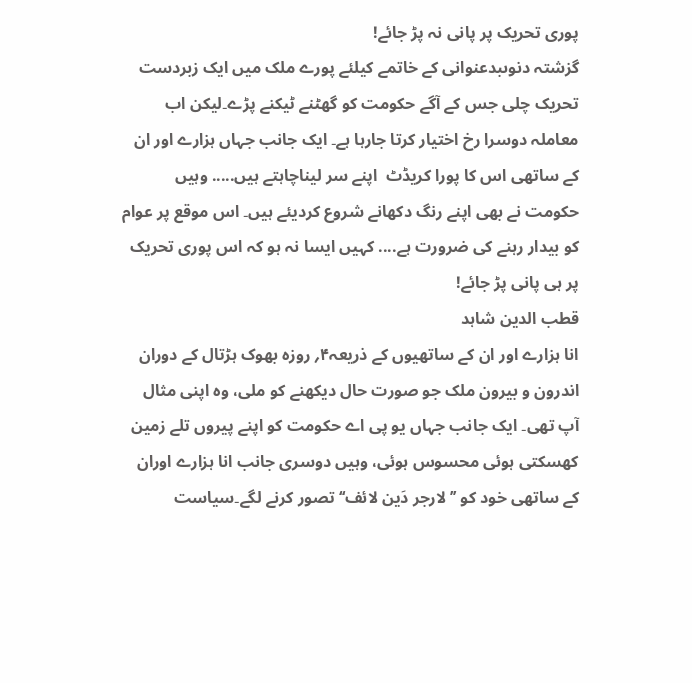پوری تحریک پر پانی نہ پڑ جائے!
گزشتہ دنوںبدعنوانی کے خاتمے کیلئے پورے ملک میں ایک زبردست تحریک چلی جس کے آگے حکومت کو گھٹنے ٹیکنے پڑے۔لیکن اب معاملہ دوسرا رخ اختیار کرتا جارہا ہے۔ ایک جانب جہاں ہزارے اور ان کے ساتھی اس کا پورا کریڈٹ  اپنے سر لیناچاہتے ہیں..... وہیں حکومت نے بھی اپنے رنگ دکھانے شروع کردیئے ہیں۔ اس موقع پر عوام کو بیدار رہنے کی ضرورت ہے.... کہیں ایسا نہ ہو کہ اس پوری تحریک پر ہی پانی پڑ جائے!
قطب الدین شاہد
انا ہزارے اور ان کے ساتھیوں کے ذریعہ۴؍ روزہ بھوک ہڑتال کے دوران اندرون و بیرون ملک جو صورت حال دیکھنے کو ملی، وہ اپنی مثال آپ تھی۔ ایک جانب جہاں یو پی اے حکومت کو اپنے پیروں تلے زمین کھسکتی ہوئی محسوس ہوئی، وہیں دوسری جانب انا ہزارے اوران کے ساتھی خود کو ’’لارجر دَین لائف‘‘ تصور کرنے لگے۔سیاست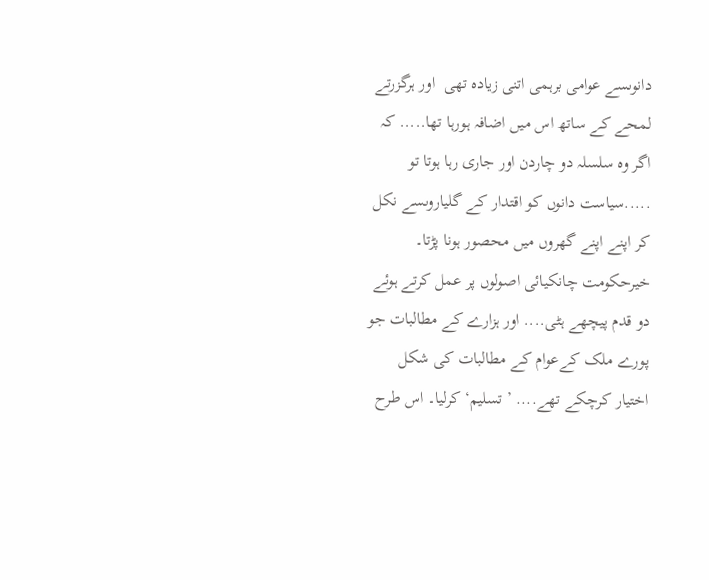دانوںسے عوامی برہمی اتنی زیادہ تھی  اور ہرگزرتے لمحے کے ساتھ اس میں اضافہ ہورہا تھا..... کہ اگر وہ سلسلہ دو چاردن اور جاری رہا ہوتا تو .....سیاست دانوں کو اقتدار کے گلیاروںسے نکل کر اپنے اپنے گھروں میں محصور ہونا پڑتا۔ خیرحکومت چانکیائی اصولوں پر عمل کرتے ہوئے دو قدم پیچھے ہٹی.... اور ہزارے کے مطالبات جو پورے ملک کےعوام کے مطالبات کی شکل اختیار کرچکے تھے.... ’تسلیم‘ کرلیا۔ اس طرح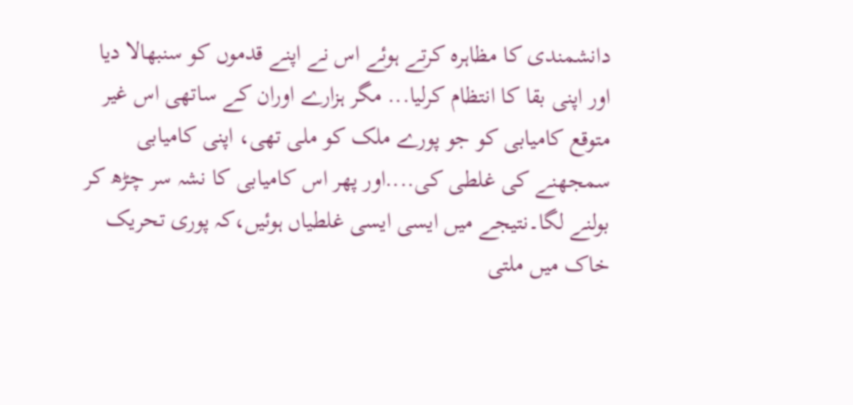دانشمندی کا مظاہرہ کرتے ہوئے اس نے اپنے قدموں کو سنبھالا دیا اور اپنی بقا کا انتظام کرلیا... مگر ہزارے اوران کے ساتھی اس غیر متوقع کامیابی کو جو پورے ملک کو ملی تھی، اپنی کامیابی سمجھنے کی غلطی کی....اور پھر اس کامیابی کا نشہ سر چڑھ کر بولنے لگا۔نتیجے میں ایسی ایسی غلطیاں ہوئیں،کہ پوری تحریک خاک میں ملتی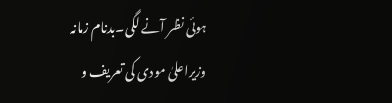ہوئی نظر آنے لگی۔بدنام زمانہ وزیراعلیٰ مودی کی تعریف و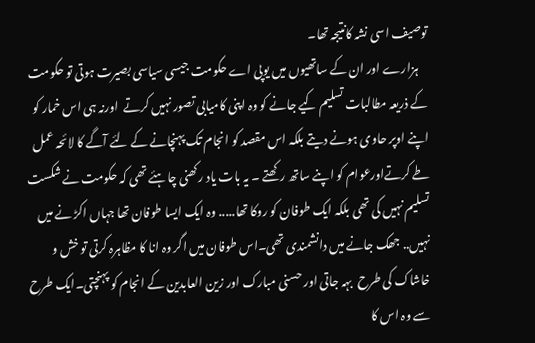توصیف اسی نشہ کانتیجہ تھا۔
    ہزارے اور ان کے ساتھیوں میں یوپی اے حکومت جیسی سیاسی بصیرت ہوتی تو حکومت کے ذریعہ مطالبات تسلیم کیے جانے کو وہ اپنی کامیابی تصور نہیں کرتے  اورنہ ہی اس خمار کو اپنے اوپر حاوی ہونے دیتے بلکہ اس مقصد کو انجام تک پہنچانے کے لئے آگے کا لائحہ عمل طے کرتےاورعوام کو اپنے ساتھ رکھتے ۔ یہ بات یاد رکھنی چاہئے تھی کہ حکومت نے شکست تسلیم نہیں کی تھی بلکہ ایک طوفان کو روکا تھا..... وہ ایک ایسا طوفان تھا جہاں اکڑ نے میں نہیں.. جھک جانے میں دانشمندی تھی۔اس طوفان میں اگر وہ انا کا مظاہرہ کرتی تو خش و خاشاک کی طرح  بہہ جاتی اور حسنی مبارک اور زین العابدین کے انجام کو پہنچتی۔ایک طرح  سے وہ اس کا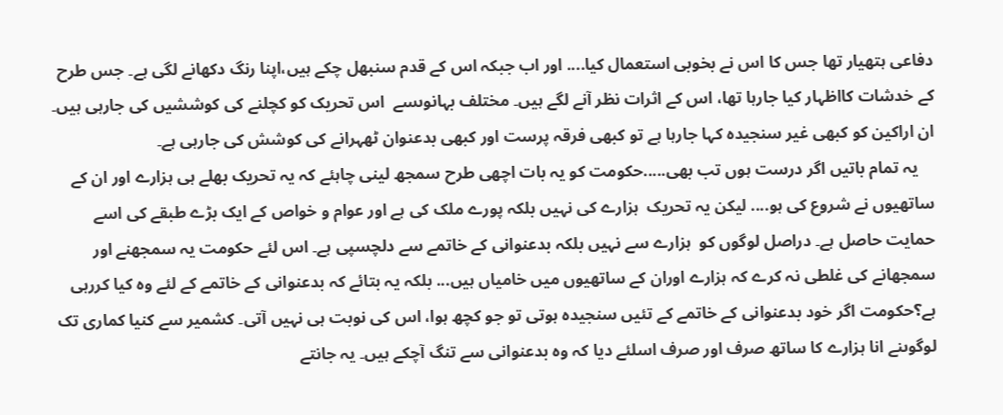دفاعی ہتھیار تھا جس کا اس نے بخوبی استعمال کیا.... اور اب جبکہ اس کے قدم سنبھل چکے ہیں،اپنا رنگ دکھانے لگی ہے۔ جس طرح کے خدشات کااظہار کیا جارہا تھا، اس کے اثرات نظر آنے لگے ہیں۔ مختلف بہانوںسے  اس تحریک کو کچلنے کی کوششیں کی جارہی ہیں۔ ان اراکین کو کبھی غیر سنجیدہ کہا جارہا ہے تو کبھی فرقہ پرست اور کبھی بدعنوان ٹھہرانے کی کوشش کی جارہی ہے۔
    یہ تمام باتیں اگر درست ہوں تب بھی.....حکومت کو یہ بات اچھی طرح سمجھ لینی چاہئے کہ یہ تحریک بھلے ہی ہزارے اور ان کے ساتھیوں نے شروع کی ہو.... لیکن یہ تحریک  ہزارے کی نہیں بلکہ پورے ملک کی ہے اور عوام و خواص کے ایک بڑے طبقے کی اسے حمایت حاصل ہے۔ دراصل لوگوں کو  ہزارے سے نہیں بلکہ بدعنوانی کے خاتمے سے دلچسپی ہے۔ اس لئے حکومت یہ سمجھنے اور سمجھانے کی غلطی نہ کرے کہ ہزارے اوران کے ساتھیوں میں خامیاں ہیں... بلکہ یہ بتائے کہ بدعنوانی کے خاتمے کے لئے وہ کیا کررہی ہے؟حکومت اگر خود بدعنوانی کے خاتمے کے تئیں سنجیدہ ہوتی تو جو کچھ ہوا، اس کی نوبت ہی نہیں آتی۔ کشمیر سے کنیا کماری تک لوگوںنے انا ہزارے کا ساتھ صرف اور صرف اسلئے دیا کہ وہ بدعنوانی سے تنگ آچکے ہیں۔ یہ جانتے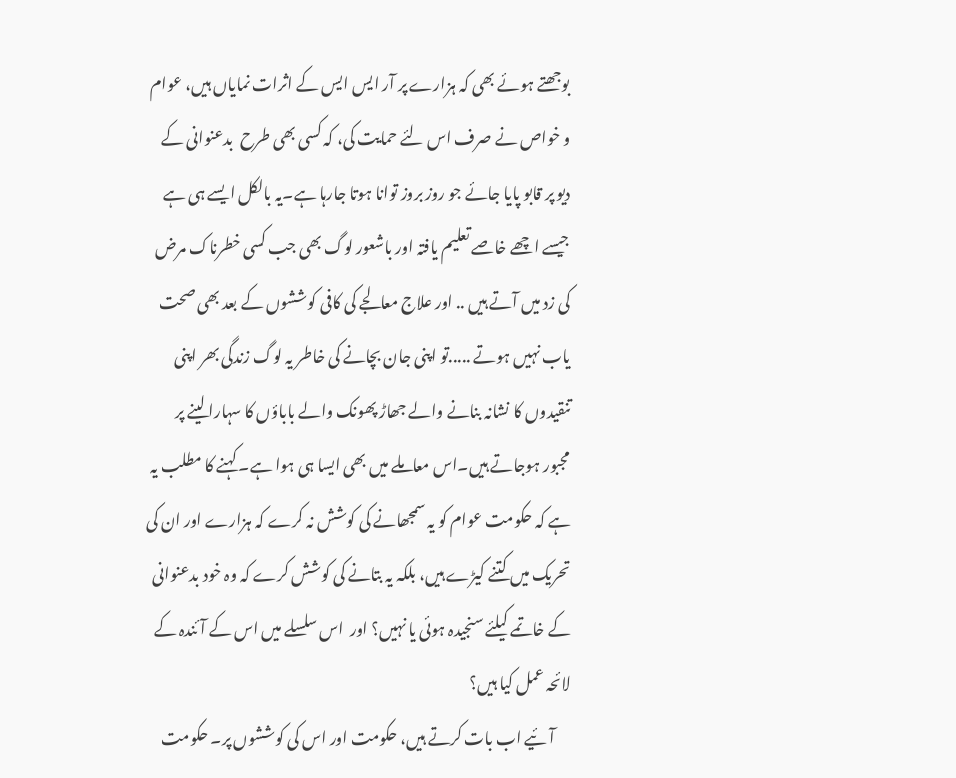بوجھتے ہوئے بھی کہ ہزارے پر آر ایس ایس کے اثرات نمایاں ہیں، عوام و خواص نے صرف اس لئے حمایت کی، کہ کسی بھی طرح  بدعنوانی کے دیو پر قابو پایا جائے جو روز بروز توانا ہوتا جارہا ہے۔یہ بالکل ایسے ہی ہے جیسے اچھے خاصے تعلیم یافتہ اور باشعور لوگ بھی جب کسی خطرناک مرض کی زد میں آتے ہیں .. اور علاج معالجے کی کافی کوششوں کے بعد بھی صحت یاب نہیں ہوتے .....تو اپنی جان بچانے کی خاطر یہ لوگ زندگی بھر اپنی تنقیدوں کا نشانہ بنانے والے جھاڑ پھونک والے باباؤں کا سہارا لینے پر مجبور ہوجاتے ہیں۔اس معاملے میں بھی ایسا ہی ہوا ہے۔ کہنے کا مطلب یہ ہے کہ حکومت عوام کو یہ سمجھانے کی کوشش نہ کرے کہ ہزارے اور ان کی تحریک میں کتنے کیڑے ہیں، بلکہ یہ بتانے کی کوشش کرے کہ وہ خود بدعنوانی کے خاتمے کیلئے سنجیدہ ہوئی یا نہیں؟ اور  اس سلسلے میں اس کے آئندہ کے لائحہ عمل کیا ہیں؟
     آئیے اب بات کرتے ہیں، حکومت اور اس کی کوششوں پر۔ حکومت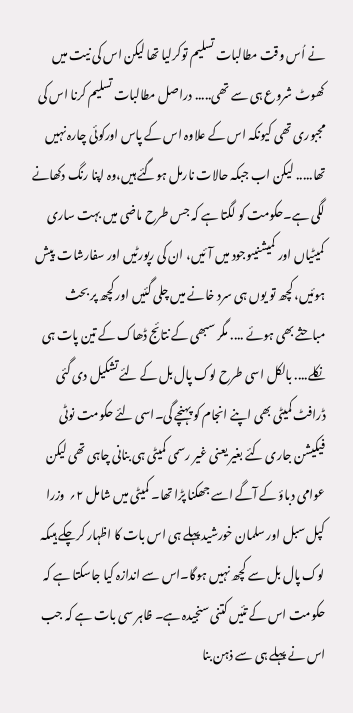نے اُس وقت مطالبات تسلیم توکرلیا تھا لیکن اس کی نیت میں کھوٹ شروع ہی سے تھی..... دراصل مطالبات تسلیم کرنا اس کی مجبوری تھی کیونکہ اس کے علاوہ اس کے پاس اورکوئی چارہ نہیں تھا..... لیکن اب جبکہ حالات نارمل ہوگئے ہیں،وہ اپنا رنگ دکھانے لگی ہے۔حکومت کو لگتا ہے کہ جس طرح ماضی میں بہت ساری کمیٹیاں اور کمیشنیںوجود میں آئیں، ان کی رپورٹیں اور سفارشات  پیش ہوئیں، کچھ تو یوں ہی سرد خانے میں چلی گئیں اور کچھ پر بحث مباحثے بھی ہوئے .... مگر سبھی کے نتائج ڈھاک کے تین پات ہی نکلے.... بالکل اسی طرح لوک پال بل کے لئے تشکیل دی گئی ڈرافٹ کمیٹی بھی اپنے انجام کو پہنچے گی۔اسی لئے حکومت نوٹی فیکیشن جاری کئے بغیر یعنی غیر رسمی کمیٹی ہی بنانی چاہی تھی لیکن عوامی دباؤ کے آگے اسے جھکنا پڑا تھا۔ کمیٹی میں شامل ۲؍  وزرا کپل سبل اور سلمان خورشید پہلے ہی اس بات کا اظہار کرچکے ہیںکہ لوک پال بل سے کچھ نہیں ہوگا۔اس سے اندازہ کیا جاسکتا ہے کہ حکومت اس کے تئیں کتنی سنجیدہ ہے۔ ظاہر سی بات ہے کہ جب اس نے پہلے ہی سے ذہن بنا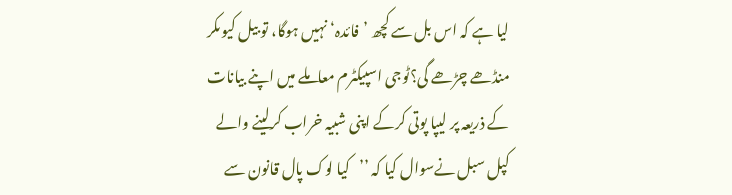لیا ہے کہ اس بل سے کچھ ’فائدہ‘ نہیں ہوگا، تو بیل کیوںکر منڈھے چڑھے گی؟ٹوجی اسپیکٹرم معاملے میں اپنے بیانات کے ذریعہ پر لیپا پوتی کرکے اپنی شبیہ خراب کرلینے والے کپل سبل نےسوال کیا کہ ’’کیا لوک پال قانون سے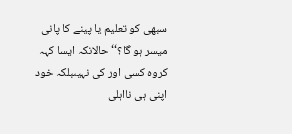سبھی کو تعلیم یا پینے کا پانی  میسر ہو گا؟‘‘ حالانکہ ایسا کہہ  کروہ کسی اور کی نہیںبلکہ خود اپنی ہی نااہلی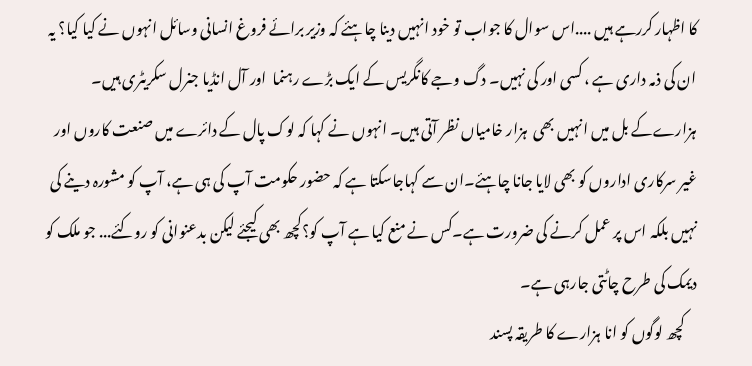کا اظہار کررہے ہیں ....اس سوال کا جواب تو خود انہیں دینا چاہئے کہ وزیر برائے فروغ انسانی وسائل انہوں نے کیا کیا؟ یہ ان کی ذمہ داری ہے ، کسی اور کی نہیں۔ دگ وجے کانگریس کے ایک بڑے رہنما  اور آل انڈیا جنرل سکریٹری ہیں۔   ہزارےکے بل میں انہیں بھی  ہزار خامیاں نظر آتی ہیں۔ انہوں نے کہا کہ لوک پال کے دائرے میں صنعت کاروں اور غیر سرکاری اداروں کو بھی لایا جانا چاہئے۔ان سے کہاجاسکتا ہے کہ حضور حکومت آپ کی ہی ہے، آپ کو مشورہ دینے کی نہیں بلکہ اس پر عمل کرنے کی ضرورت ہے۔کس نے منع کیا ہے آپ کو؟کچھ بھی کیجئے لیکن بدعنوانی کو روکئے... جو ملک کو دیمک کی طرح چاٹتی جارہی ہے۔
    کچھ لوگوں کو انا ہزارے کا طریقہ پسند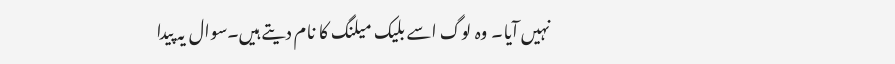نہیں آیا۔ وہ لوگ اسے بلیک میلنگ کا نام دیتے ہیں۔سوال یہ پیدا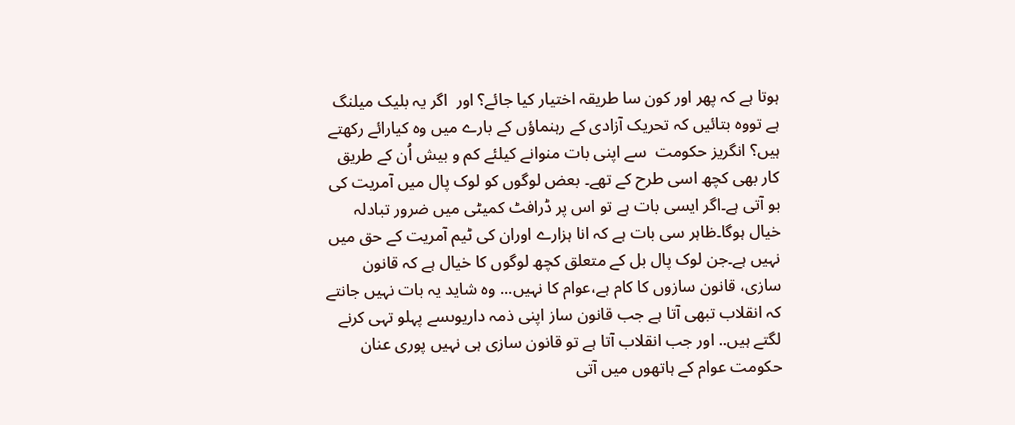ہوتا ہے کہ پھر اور کون سا طریقہ اختیار کیا جائے؟ اور  اگر یہ بلیک میلنگ ہے تووہ بتائیں کہ تحریک آزادی کے رہنماؤں کے بارے میں وہ کیارائے رکھتے ہیں؟ انگریز حکومت  سے اپنی بات منوانے کیلئے کم و بیش اُن کے طریق کار بھی کچھ اسی طرح کے تھے۔ بعض لوگوں کو لوک پال میں آمریت کی بو آتی ہے۔اگر ایسی بات ہے تو اس پر ڈرافٹ کمیٹی میں ضرور تبادلہ خیال ہوگا۔ظاہر سی بات ہے کہ انا ہزارے اوران کی ٹیم آمریت کے حق میں نہیں ہے۔جن لوک پال بل کے متعلق کچھ لوگوں کا خیال ہے کہ قانون سازی، قانون سازوں کا کام ہے،عوام کا نہیں... وہ شاید یہ بات نہیں جانتے کہ انقلاب تبھی آتا ہے جب قانون ساز اپنی ذمہ داریوںسے پہلو تہی کرنے لگتے ہیں.. اور جب انقلاب آتا ہے تو قانون سازی ہی نہیں پوری عنان حکومت عوام کے ہاتھوں میں آتی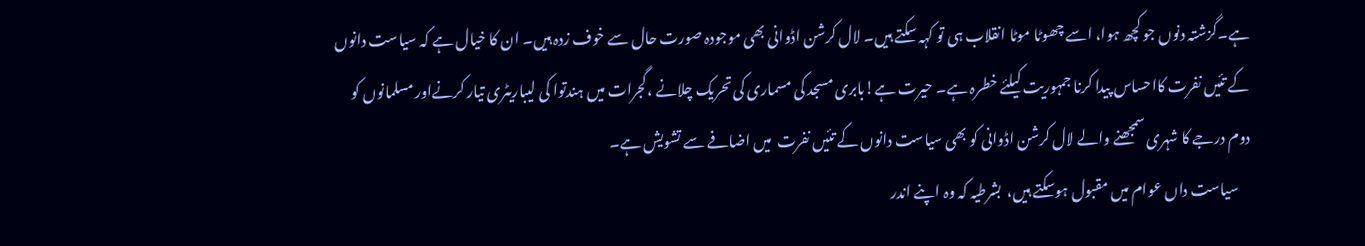ہے۔گزشتہ دنوں جو کچھ ہوا، اسے چھوٹا موٹا انقلاب ہی تو کہہ سکتے ہیں۔ لال کرشن اڈوانی بھی موجودہ صورت حال سے خوف زدہ ہیں۔ ان کا خیال ہے کہ سیاست دانوں کے تئیں نفرت کااحساس پیدا کرنا جمہوریت کیلئے خطرہ ہے۔ حیرت ہے!بابری مسجد کی مسماری کی تحریک چلانے ،گجرات میں ہندتوا کی لیباریٹری تیار کرنےاور مسلمانوں کو دوم درجے کا شہری سمجھنے والے لال کرشن اڈوانی کو بھی سیاست دانوں کے تئیں نفرت  میں اضافے سے تشویش ہے۔
    سیاست داں عوام میں مقبول ہوسکتے ہیں،  بشرطیہ کہ وہ اپنے اندر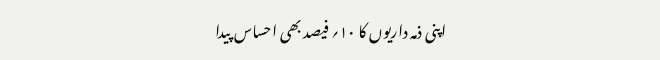اپنی ذمہ داریوں کا ۱۰؍ فیصد بھی احساس پیدا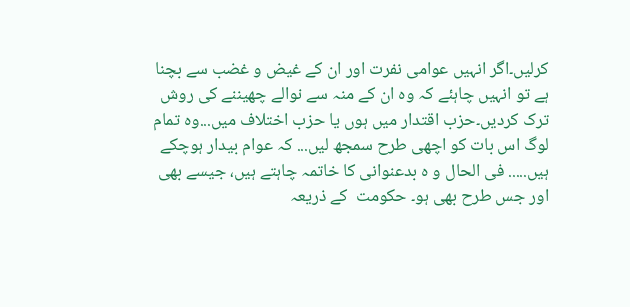کرلیں۔اگر انہیں عوامی نفرت اور ان کے غیض و غضب سے بچنا ہے تو انہیں چاہئے کہ وہ ان کے منہ سے نوالے چھیننے کی روش ترک کردیں۔حزب اقتدار میں ہوں یا حزب اختلاف میں...وہ تمام لوگ اس بات کو اچھی طرح سمجھ لیں... کہ عوام بیدار ہوچکے ہیں..... فی الحال و ہ بدعنوانی کا خاتمہ چاہتے ہیں، جیسے بھی اور جس طرح بھی ہو۔ حکومت  کے ذریعہ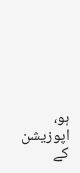ہو،  اپوزیشن کے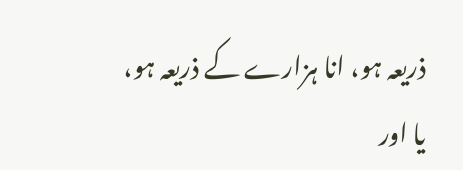ذریعہ ہو، انا ہزارے کے ذریعہ ہو، یا اور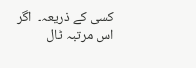کسی کے ذریعہ۔  اگر اس مرتبہ ٹال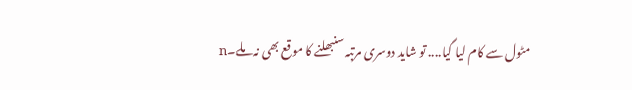مٹول سے کام لیا گیا.... تو شاید دوسری مرتبہ سنبھلنے کا موقع بھی نہ ملے۔n